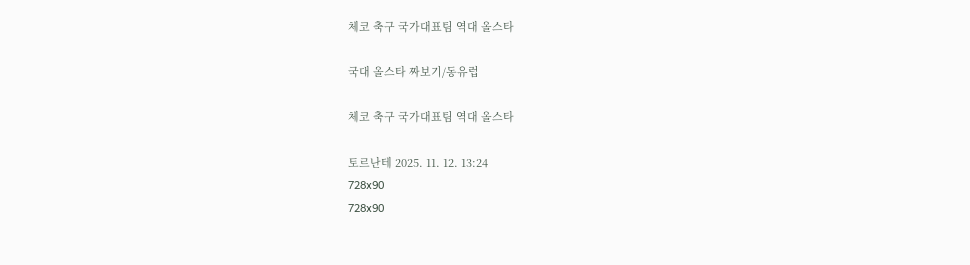체코 축구 국가대표팀 역대 올스타

국대 올스타 짜보기/동유럽

체코 축구 국가대표팀 역대 올스타

토르난테 2025. 11. 12. 13:24
728x90
728x90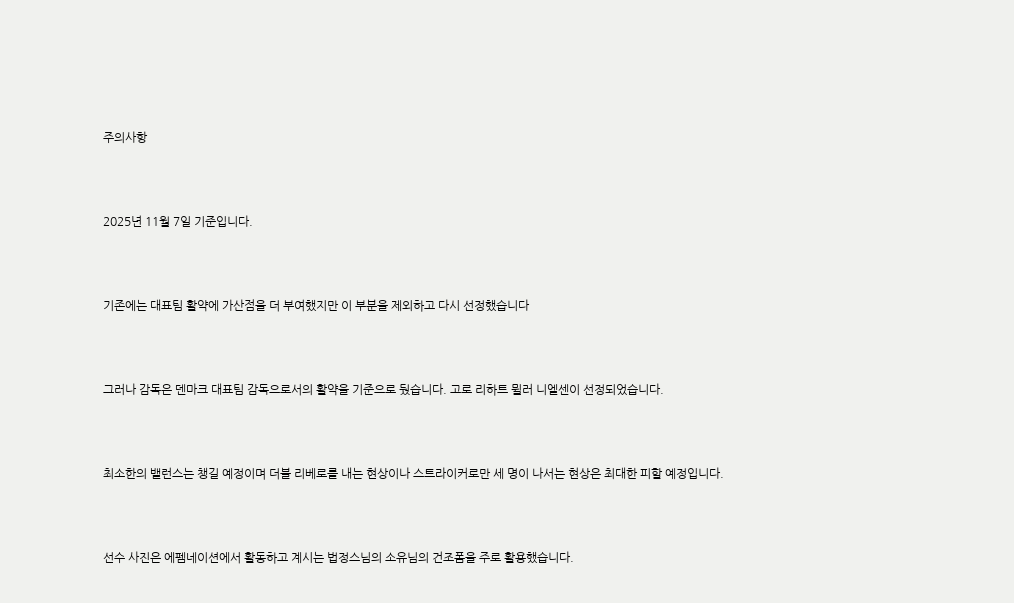주의사항



2025년 11월 7일 기준입니다.



기존에는 대표팀 활약에 가산점을 더 부여했지만 이 부분을 제외하고 다시 선정했습니다



그러나 감독은 덴마크 대표팀 감독으로서의 활약을 기준으로 뒀습니다. 고로 리하트 뮐러 니엘센이 선정되었습니다.



최소한의 밸런스는 챙길 예정이며 더블 리베로를 내는 현상이나 스트라이커로만 세 명이 나서는 현상은 최대한 피할 예정입니다.



선수 사진은 에펨네이션에서 활동하고 계시는 법정스님의 소유님의 건조폼을 주로 활용했습니다.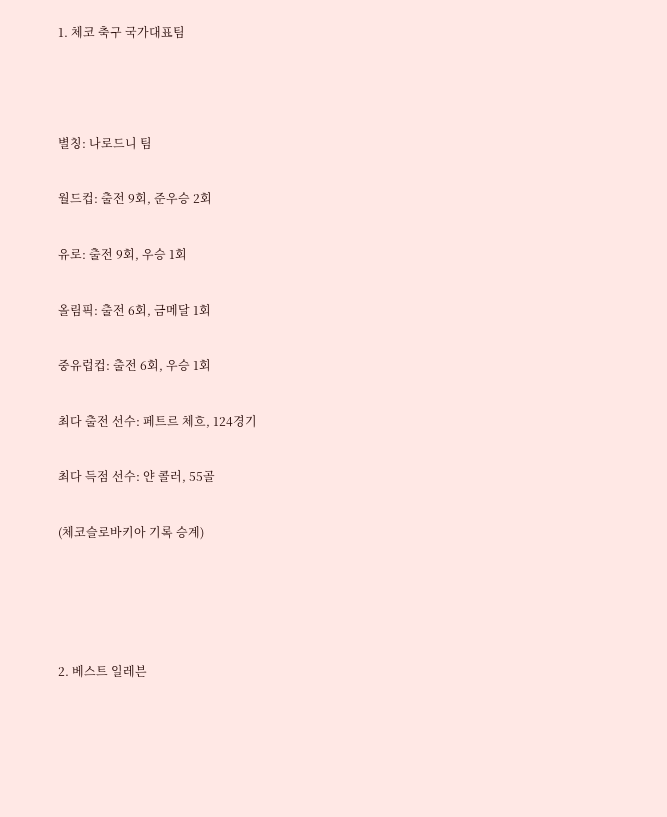1. 체코 축구 국가대표팀



별칭: 나로드니 팀

월드컵: 출전 9회, 준우승 2회

유로: 출전 9회, 우승 1회

올림픽: 출전 6회, 금메달 1회

중유럽컵: 출전 6회, 우승 1회

최다 출전 선수: 페트르 체흐, 124경기

최다 득점 선수: 얀 콜러, 55골

(체코슬로바키아 기록 승계)




2. 베스트 일레븐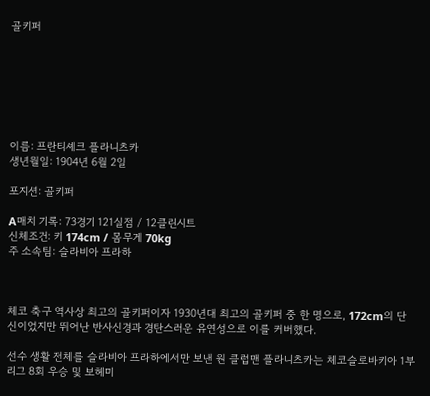골키퍼







이름: 프란티셰크 플라니츠카
생년월일: 1904년 6월 2일

포지션: 골키퍼

A매치 기록: 73경기 121실점 / 12클린시트
신체조건: 키 174cm / 몸무게 70kg
주 소속팀: 슬라비아 프라하



체코 축구 역사상 최고의 골키퍼이자 1930년대 최고의 골키퍼 중 한 명으로, 172cm의 단신이었지만 뛰어난 반사신경과 경탄스러운 유연성으로 이를 커버했다.

선수 생활 전체를 슬라비아 프라하에서만 보낸 원 클럽맨 플라니츠카는 체코슬로바키아 1부 리그 8회 우승 및 보헤미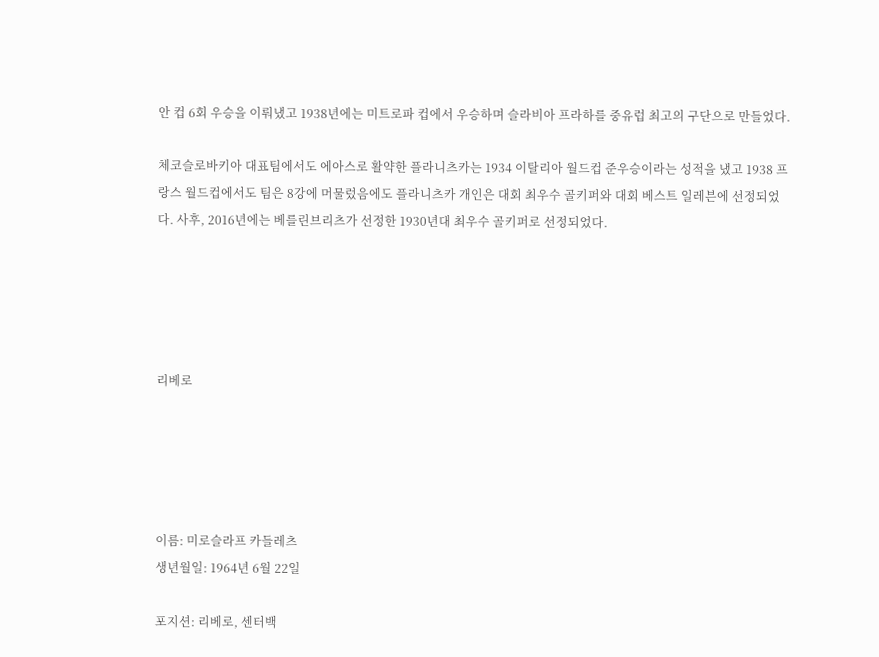안 컵 6회 우승을 이뤄냈고 1938년에는 미트로파 컵에서 우승하며 슬라비아 프라하를 중유럽 최고의 구단으로 만들었다.

체코슬로바키아 대표팀에서도 에아스로 활약한 플라니츠카는 1934 이탈리아 월드컵 준우승이라는 성적을 냈고 1938 프랑스 월드컵에서도 팀은 8강에 머물렀음에도 플라니츠카 개인은 대회 최우수 골키퍼와 대회 베스트 일레븐에 선정되었다. 사후, 2016년에는 베를린브리츠가 선정한 1930년대 최우수 골키퍼로 선정되었다.





리베로





이름: 미로슬라프 카들레츠
생년월일: 1964년 6월 22일

포지션: 리베로, 센터백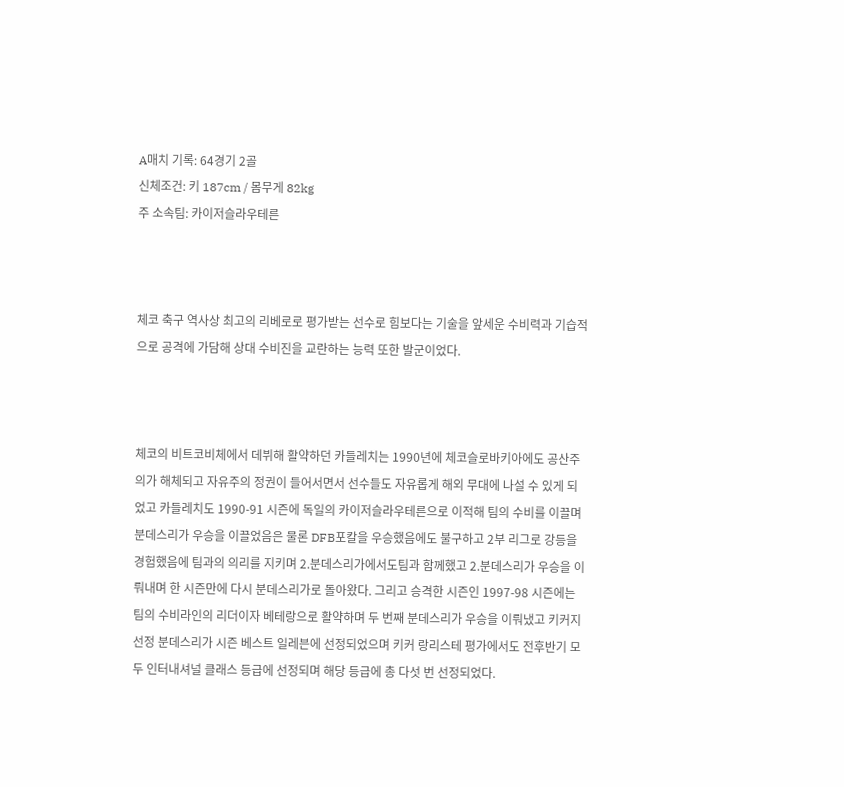A매치 기록: 64경기 2골
신체조건: 키 187cm / 몸무게 82kg
주 소속팀: 카이저슬라우테른



체코 축구 역사상 최고의 리베로로 평가받는 선수로 힘보다는 기술을 앞세운 수비력과 기습적으로 공격에 가담해 상대 수비진을 교란하는 능력 또한 발군이었다.



체코의 비트코비체에서 데뷔해 활약하던 카들레치는 1990년에 체코슬로바키아에도 공산주의가 해체되고 자유주의 정권이 들어서면서 선수들도 자유롭게 해외 무대에 나설 수 있게 되었고 카들레치도 1990-91 시즌에 독일의 카이저슬라우테른으로 이적해 팀의 수비를 이끌며 분데스리가 우승을 이끌었음은 물론 DFB포칼을 우승했음에도 불구하고 2부 리그로 강등을 경험했음에 팀과의 의리를 지키며 2.분데스리가에서도팀과 함께했고 2.분데스리가 우승을 이뤄내며 한 시즌만에 다시 분데스리가로 돌아왔다. 그리고 승격한 시즌인 1997-98 시즌에는 팀의 수비라인의 리더이자 베테랑으로 활약하며 두 번째 분데스리가 우승을 이뤄냈고 키커지 선정 분데스리가 시즌 베스트 일레븐에 선정되었으며 키커 랑리스테 평가에서도 전후반기 모두 인터내셔널 클래스 등급에 선정되며 해당 등급에 총 다섯 번 선정되었다.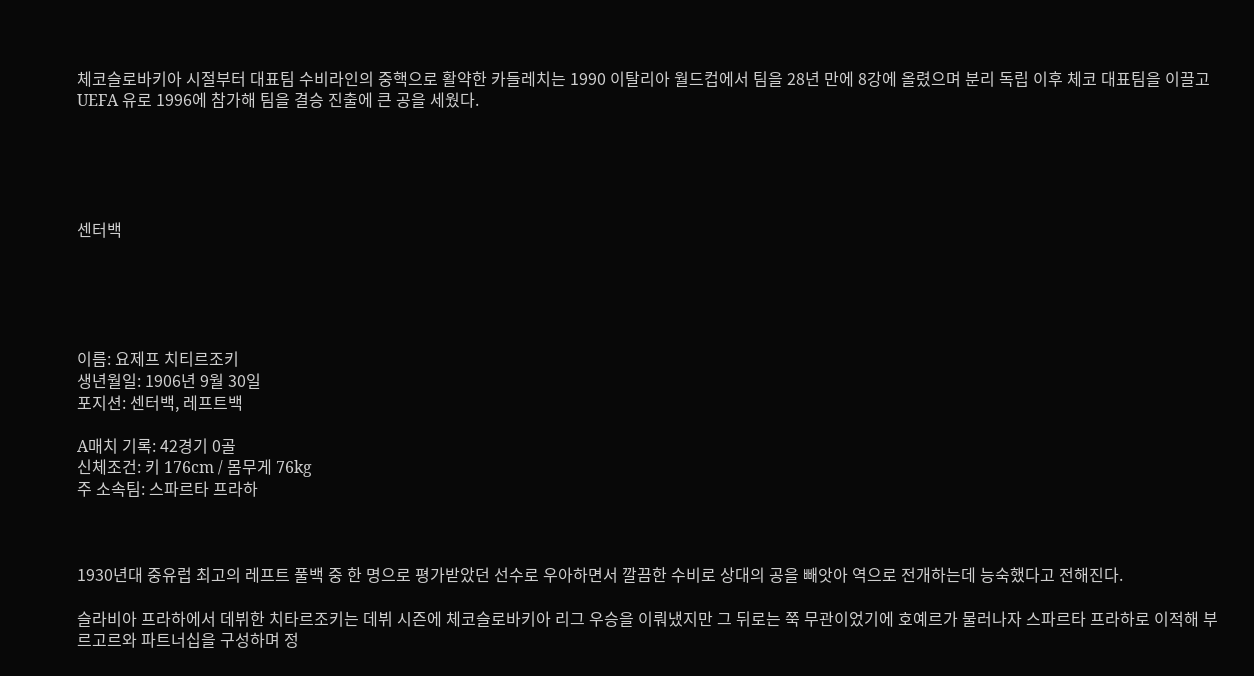체코슬로바키아 시절부터 대표팀 수비라인의 중핵으로 활약한 카들레치는 1990 이탈리아 월드컵에서 팀을 28년 만에 8강에 올렸으며 분리 독립 이후 체코 대표팀을 이끌고 UEFA 유로 1996에 참가해 팀을 결승 진출에 큰 공을 세웠다.





센터백





이름: 요제프 치티르조키
생년월일: 1906년 9월 30일
포지션: 센터백, 레프트백

A매치 기록: 42경기 0골
신체조건: 키 176cm / 몸무게 76kg
주 소속팀: 스파르타 프라하



1930년대 중유럽 최고의 레프트 풀백 중 한 명으로 평가받았던 선수로 우아하면서 깔끔한 수비로 상대의 공을 빼앗아 역으로 전개하는데 능숙했다고 전해진다.

슬라비아 프라하에서 데뷔한 치타르조키는 데뷔 시즌에 체코슬로바키아 리그 우승을 이뤄냈지만 그 뒤로는 쭉 무관이었기에 호예르가 물러나자 스파르타 프라하로 이적해 부르고르와 파트너십을 구성하며 정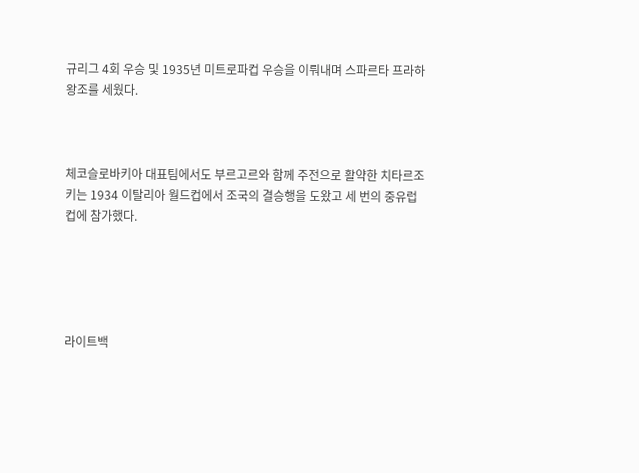규리그 4회 우승 및 1935년 미트로파컵 우승을 이뤄내며 스파르타 프라하 왕조를 세웠다.



체코슬로바키아 대표팀에서도 부르고르와 함께 주전으로 활약한 치타르조키는 1934 이탈리아 월드컵에서 조국의 결승행을 도왔고 세 번의 중유럽컵에 참가했다.





라이트백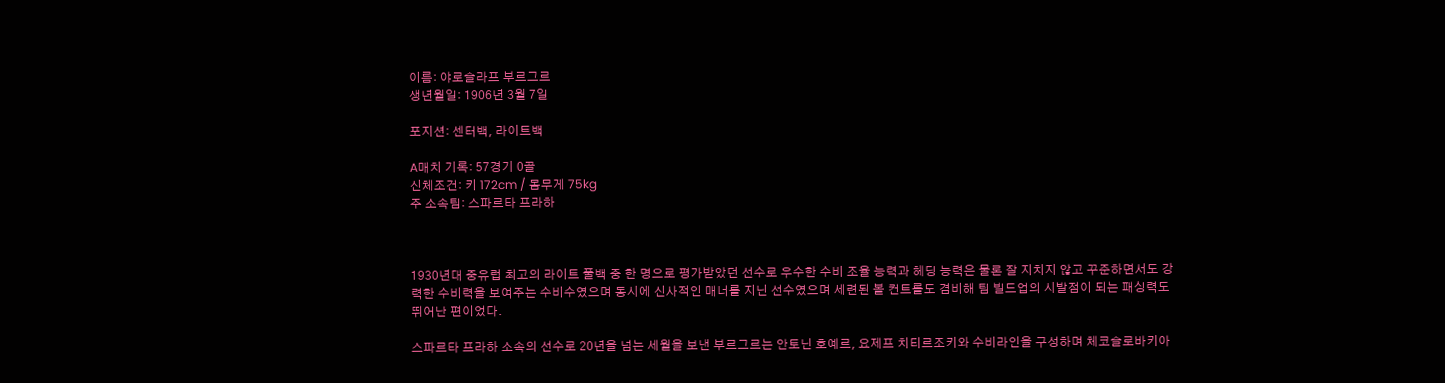이름: 야로슬라프 부르그르
생년월일: 1906년 3월 7일

포지션: 센터백, 라이트백

A매치 기록: 57경기 0골
신체조건: 키 172cm / 몸무게 75kg
주 소속팀: 스파르타 프라하



1930년대 중유럽 최고의 라이트 풀백 중 한 명으로 평가받았던 선수로 우수한 수비 조율 능력과 헤딩 능력은 물론 잘 지치지 않고 꾸준하면서도 강력한 수비력을 보여주는 수비수였으며 동시에 신사적인 매너를 지닌 선수였으며 세련된 볼 컨트롤도 겸비해 팀 빌드업의 시발점이 되는 패싱력도 뛰어난 편이었다.

스파르타 프라하 소속의 선수로 20년을 넘는 세월을 보낸 부르그르는 안토닌 호예르, 요제프 치티르조키와 수비라인을 구성하며 체코슬로바키아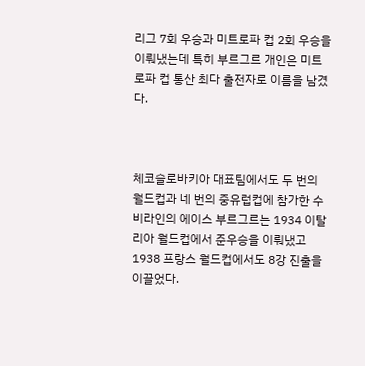리그 7회 우승과 미트로파 컵 2회 우승을 이뤄냈는데 특히 부르그르 개인은 미트로파 컵 통산 최다 출전자로 이름을 남겼다.



체코슬로바키아 대표팀에서도 두 번의 월드컵과 네 번의 중유럽컵에 참가한 수비라인의 에이스 부르그르는 1934 이탈리아 월드컵에서 준우승을 이뤄냈고 1938 프랑스 월드컵에서도 8강 진출을 이끌었다.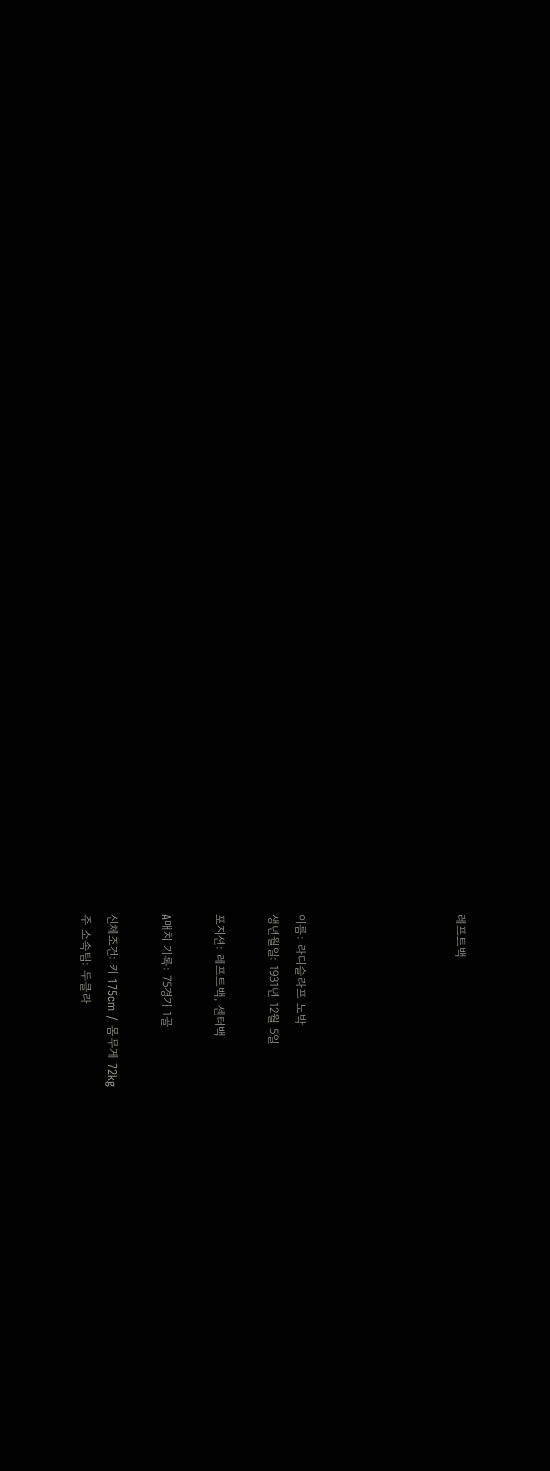레프트백





이름: 라디슬라프 노박
생년월일: 1931년 12월 5일

포지션: 레프트백, 센터백

A매치 기록: 75경기 1골

신체조건: 키 175cm / 몸무게 72kg
주 소속팀: 두클라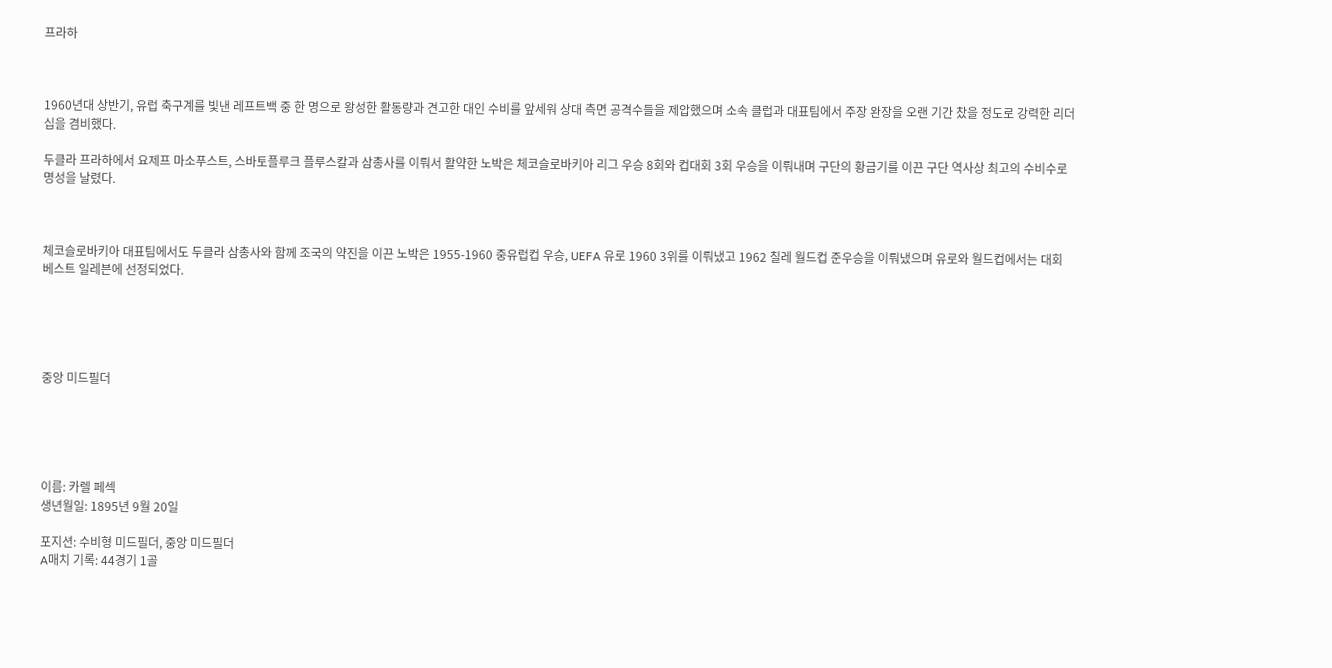프라하



1960년대 상반기, 유럽 축구계를 빛낸 레프트백 중 한 명으로 왕성한 활동량과 견고한 대인 수비를 앞세워 상대 측면 공격수들을 제압했으며 소속 클럽과 대표팀에서 주장 완장을 오랜 기간 찼을 정도로 강력한 리더십을 겸비했다.

두클라 프라하에서 요제프 마소푸스트, 스바토플루크 플루스칼과 삼총사를 이뤄서 활약한 노박은 체코슬로바키아 리그 우승 8회와 컵대회 3회 우승을 이뤄내며 구단의 황금기를 이끈 구단 역사상 최고의 수비수로 명성을 날렸다.



체코슬로바키아 대표팀에서도 두클라 삼총사와 함께 조국의 약진을 이끈 노박은 1955-1960 중유럽컵 우승, UEFA 유로 1960 3위를 이뤄냈고 1962 칠레 월드컵 준우승을 이뤄냈으며 유로와 월드컵에서는 대회 베스트 일레븐에 선정되었다.





중앙 미드필더





이름: 카렐 페섹
생년월일: 1895년 9월 20일

포지션: 수비형 미드필더, 중앙 미드필더
A매치 기록: 44경기 1골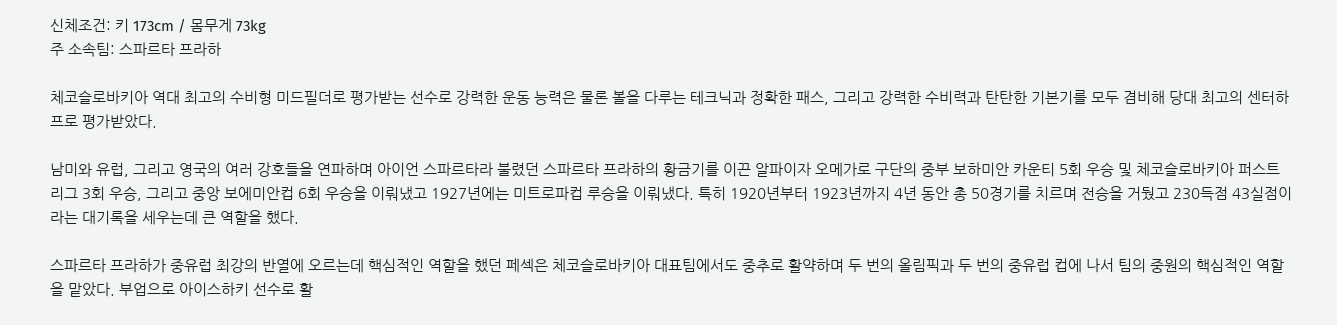신체조건: 키 173cm / 몸무게 73kg
주 소속팀: 스파르타 프라하

체코슬로바키아 역대 최고의 수비형 미드필더로 평가받는 선수로 강력한 운동 능력은 물론 볼을 다루는 테크닉과 정확한 패스, 그리고 강력한 수비력과 탄탄한 기본기를 모두 겸비해 당대 최고의 센터하프로 평가받았다.

남미와 유럽, 그리고 영국의 여러 강호들을 연파하며 아이언 스파르타라 불렸던 스파르타 프라하의 황금기를 이끈 알파이자 오메가로 구단의 중부 보하미안 카운티 5회 우승 및 체코슬로바키아 퍼스트 리그 3회 우승, 그리고 중앙 보에미안컵 6회 우승을 이뤄냈고 1927년에는 미트로파컵 루승을 이뤄냈다. 특히 1920년부터 1923년까지 4년 동안 총 50경기를 치르며 전승을 거뒀고 230득점 43실점이라는 대기록을 세우는데 큰 역할을 했다.

스파르타 프라하가 중유럽 최강의 반열에 오르는데 핵심적인 역할을 했던 페섹은 체코슬로바키아 대표팀에서도 중추로 활약하며 두 번의 올림픽과 두 번의 중유럽 컵에 나서 팀의 중원의 핵심적인 역할을 맡았다. 부업으로 아이스하키 선수로 활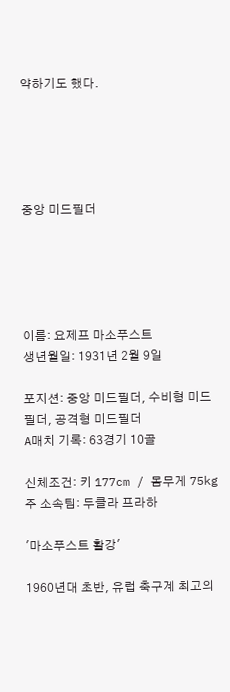약하기도 했다.





중앙 미드필더





이름: 요제프 마소푸스트
생년월일: 1931년 2월 9일

포지션: 중앙 미드필더, 수비형 미드필더, 공격형 미드필더
A매치 기록: 63경기 10골

신체조건: 키 177cm / 몸무게 75kg
주 소속팀: 두클라 프라하

'마소푸스트 활강'

1960년대 초반, 유럽 축구계 최고의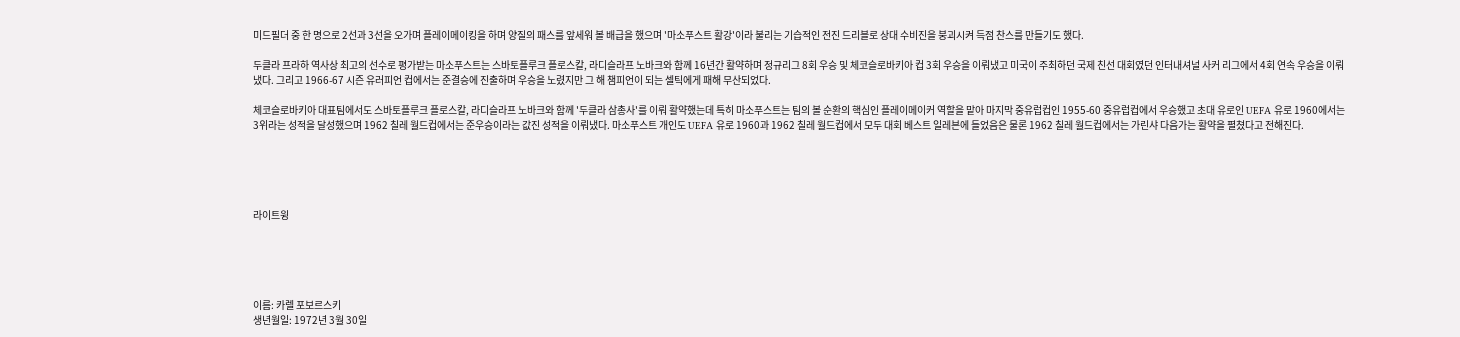미드필더 중 한 명으로 2선과 3선을 오가며 플레이메이킹을 하며 양질의 패스를 앞세워 볼 배급을 했으며 '마소푸스트 활강'이라 불리는 기습적인 전진 드리블로 상대 수비진을 붕괴시켜 득점 찬스를 만들기도 했다.

두클라 프라하 역사상 최고의 선수로 평가받는 마소푸스트는 스바토플루크 플로스칼, 라디슬라프 노바크와 함께 16년간 활약하며 정규리그 8회 우승 및 체코슬로바키아 컵 3회 우승을 이뤄냈고 미국이 주최하던 국제 친선 대회였던 인터내셔널 사커 리그에서 4회 연속 우승을 이뤄냈다. 그리고 1966-67 시즌 유러피언 컵에서는 준결승에 진출하며 우승을 노렸지만 그 해 챔피언이 되는 셀틱에게 패해 무산되었다.

체코슬로바키아 대표팀에서도 스바토플루크 플로스칼, 라디슬라프 노바크와 함께 '두클라 삼총사'를 이뤄 활약했는데 특히 마소푸스트는 팀의 볼 순환의 핵심인 플레이메이커 역할을 맡아 마지막 중유럽컵인 1955-60 중유럽컵에서 우승했고 초대 유로인 UEFA 유로 1960에서는 3위라는 성적을 달성했으며 1962 칠레 월드컵에서는 준우승이라는 값진 성적을 이뤄냈다. 마소푸스트 개인도 UEFA 유로 1960과 1962 칠레 월드컵에서 모두 대회 베스트 일레븐에 들었음은 물론 1962 칠레 월드컵에서는 가린샤 다음가는 활약을 펼쳤다고 전해진다.





라이트윙





이름: 카렐 포보르스키
생년월일: 1972년 3월 30일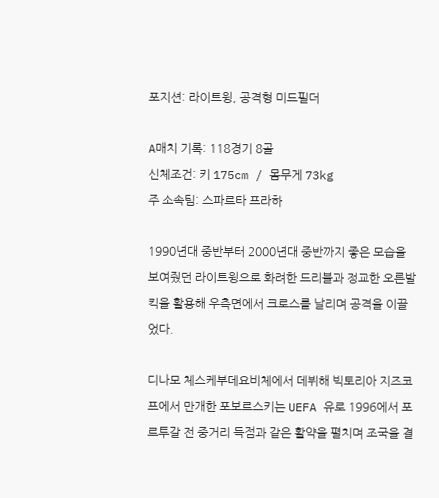포지션: 라이트윙, 공격형 미드필더

A매치 기록: 118경기 8골
신체조건: 키 175cm / 몸무게 73kg
주 소속팀: 스파르타 프라하

1990년대 중반부터 2000년대 중반까지 좋은 모습을 보여줬던 라이트윙으로 화려한 드리블과 정교한 오른발 킥을 활용해 우측면에서 크로스를 날리며 공격을 이끌었다.

디나모 체스케부데요비체에서 데뷔해 빅토리아 지즈코프에서 만개한 포보르스키는 UEFA 유로 1996에서 포르투갈 전 중거리 득점과 같은 활약을 펼치며 조국을 결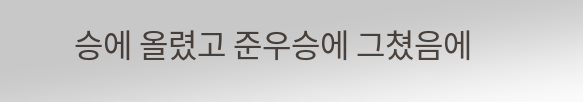승에 올렸고 준우승에 그쳤음에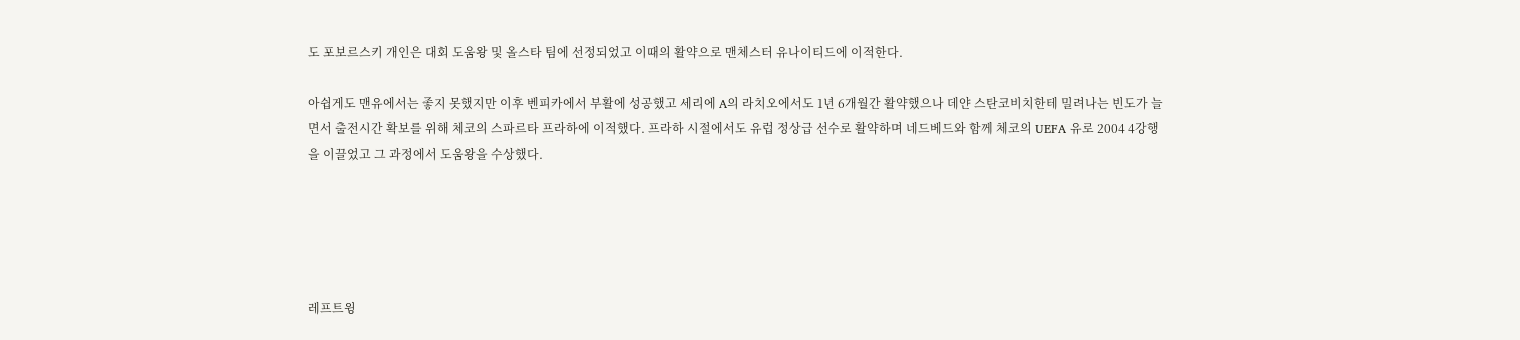도 포보르스키 개인은 대회 도움왕 및 올스타 팀에 선정되었고 이때의 활약으로 맨체스터 유나이티드에 이적한다.

아쉽게도 맨유에서는 좋지 못했지만 이후 벤피카에서 부활에 성공했고 세리에 A의 라치오에서도 1년 6개월간 활약했으나 데얀 스탄코비치한테 밀려나는 빈도가 늘면서 출전시간 확보를 위해 체코의 스파르타 프라하에 이적했다. 프라하 시절에서도 유럽 정상급 선수로 활약하며 네드베드와 함께 체코의 UEFA 유로 2004 4강행을 이끌었고 그 과정에서 도움왕을 수상했다.





레프트윙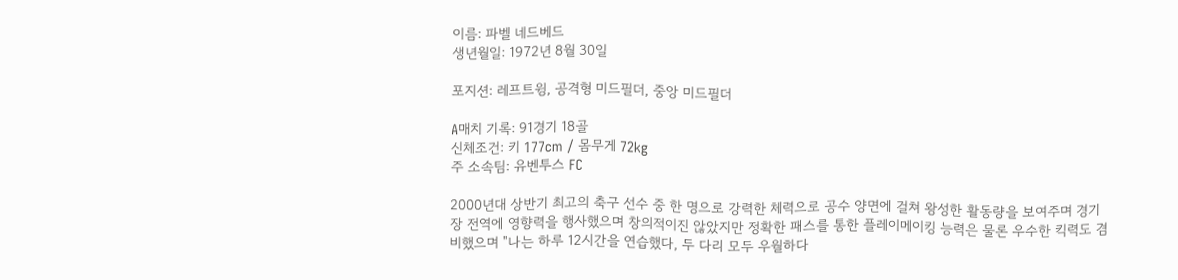이름: 파벨 네드베드
생년월일: 1972년 8월 30일

포지션: 레프트윙, 공격형 미드필더, 중앙 미드필더

A매치 기록: 91경기 18골
신체조건: 키 177cm / 몸무게 72kg
주 소속팀: 유벤투스 FC

2000년대 상반기 최고의 축구 선수 중 한 명으로 강력한 체력으로 공수 양면에 걸쳐 왕성한 활동량을 보여주며 경기장 전역에 영향력을 행사했으며 창의적이진 않았지만 정확한 패스를 통한 플레이메이킹 능력은 물론 우수한 킥력도 겸비했으며 "나는 하루 12시간을 연습했다, 두 다리 모두 우월하다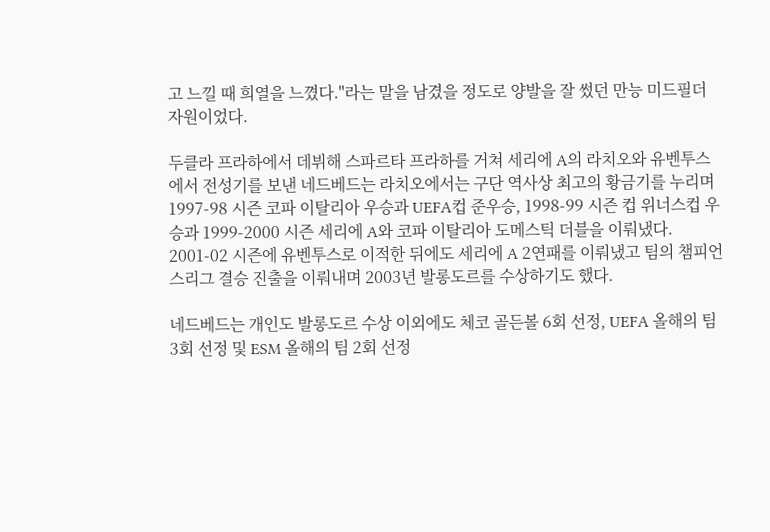고 느낄 때 희열을 느꼈다."라는 말을 남겼을 정도로 양발을 잘 썼던 만능 미드필더 자원이었다.

두클라 프라하에서 데뷔해 스파르타 프라하를 거쳐 세리에 A의 라치오와 유벤투스에서 전성기를 보낸 네드베드는 라치오에서는 구단 역사상 최고의 황금기를 누리며 1997-98 시즌 코파 이탈리아 우승과 UEFA컵 준우승, 1998-99 시즌 컵 위너스컵 우승과 1999-2000 시즌 세리에 A와 코파 이탈리아 도메스틱 더블을 이뤄냈다. 2001-02 시즌에 유벤투스로 이적한 뒤에도 세리에 A 2연패를 이뤄냈고 팀의 챔피언스리그 결승 진출을 이뤄내며 2003년 발롱도르를 수상하기도 했다.

네드베드는 개인도 발롱도르 수상 이외에도 체코 골든볼 6회 선정, UEFA 올해의 팀 3회 선정 및 ESM 올해의 팀 2회 선정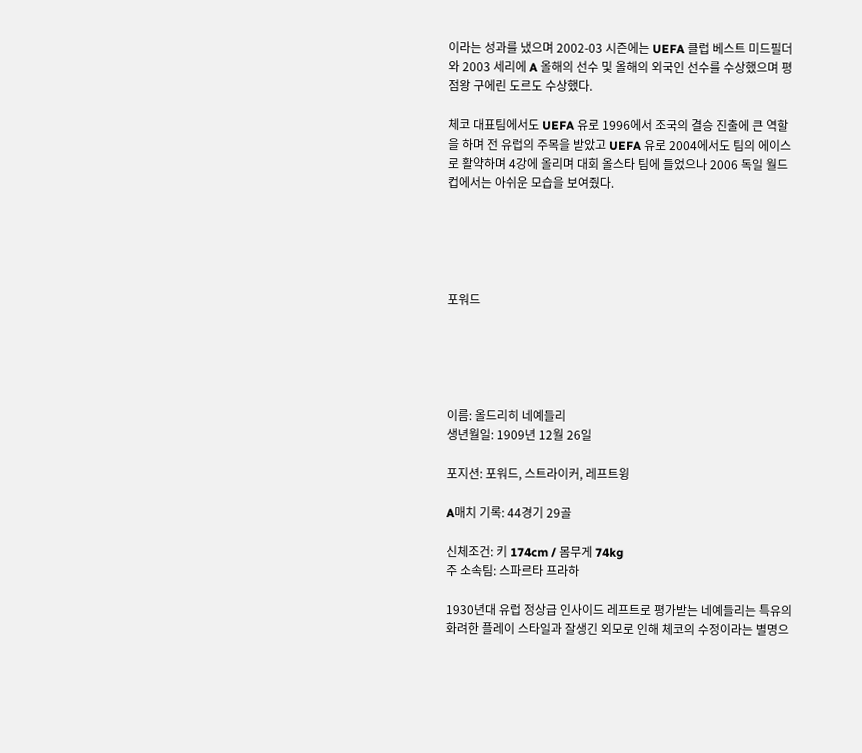이라는 성과를 냈으며 2002-03 시즌에는 UEFA 클럽 베스트 미드필더와 2003 세리에 A 올해의 선수 및 올해의 외국인 선수를 수상했으며 평점왕 구에린 도르도 수상했다.

체코 대표팀에서도 UEFA 유로 1996에서 조국의 결승 진출에 큰 역할을 하며 전 유럽의 주목을 받았고 UEFA 유로 2004에서도 팀의 에이스로 활약하며 4강에 올리며 대회 올스타 팀에 들었으나 2006 독일 월드컵에서는 아쉬운 모습을 보여줬다.





포워드





이름: 올드리히 네예들리
생년월일: 1909년 12월 26일

포지션: 포워드, 스트라이커, 레프트윙

A매치 기록: 44경기 29골

신체조건: 키 174cm / 몸무게 74kg
주 소속팀: 스파르타 프라하

1930년대 유럽 정상급 인사이드 레프트로 평가받는 네예들리는 특유의 화려한 플레이 스타일과 잘생긴 외모로 인해 체코의 수정이라는 별명으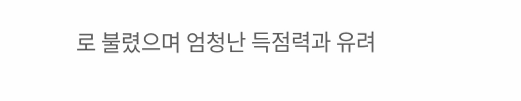로 불렸으며 엄청난 득점력과 유려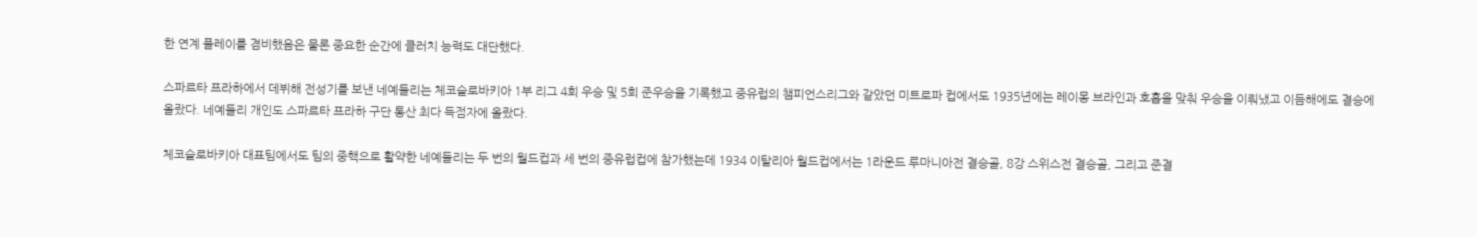한 연계 플레이를 겸비했음은 물론 중요한 순간에 클러치 능력도 대단했다.

스파르타 프라하에서 데뷔해 전성기를 보낸 네예들리는 체코슬로바키아 1부 리그 4회 우승 및 5회 준우승을 기록했고 중유럽의 챔피언스리그와 같았던 미트로파 컵에서도 1935년에는 레이몽 브라인과 호흡을 맞춰 우승을 이뤄냈고 이듬해에도 결승에 올랐다. 네예들리 개인도 스파르타 프라하 구단 통산 최다 득점자에 올랐다.

체코슬로바키아 대표팀에서도 팀의 중핵으로 활약한 네예들리는 두 번의 월드컵과 세 번의 중유럽컵에 참가했는데 1934 이탈리아 월드컵에서는 1라운드 루마니아전 결승골, 8강 스위스전 결승골, 그리고 준결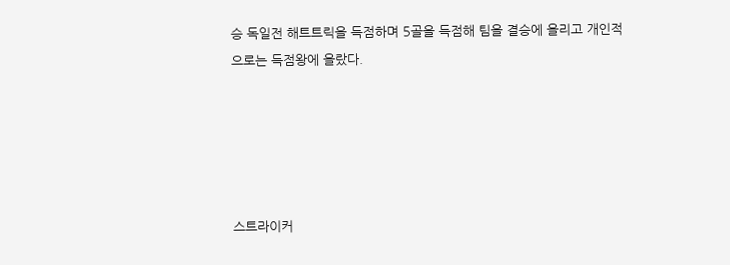승 독일전 해트트릭을 득점하며 5골을 득점해 팀을 결승에 올리고 개인적으로는 득점왕에 올랐다.





스트라이커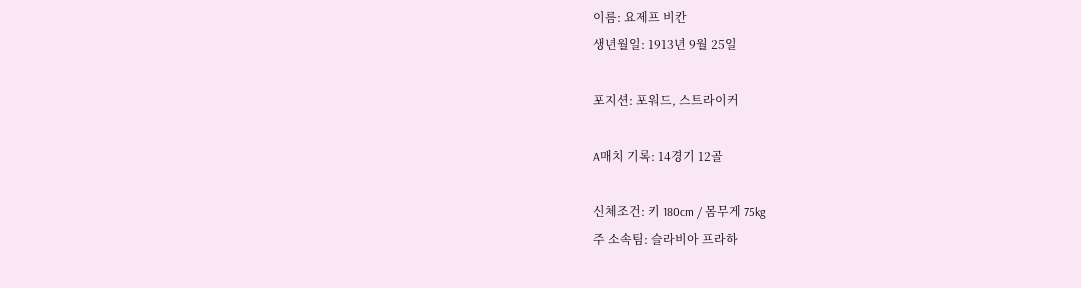이름: 요제프 비칸
생년월일: 1913년 9월 25일

포지션: 포워드, 스트라이커

A매치 기록: 14경기 12골

신체조건: 키 180cm / 몸무게 75kg
주 소속팀: 슬라비아 프라하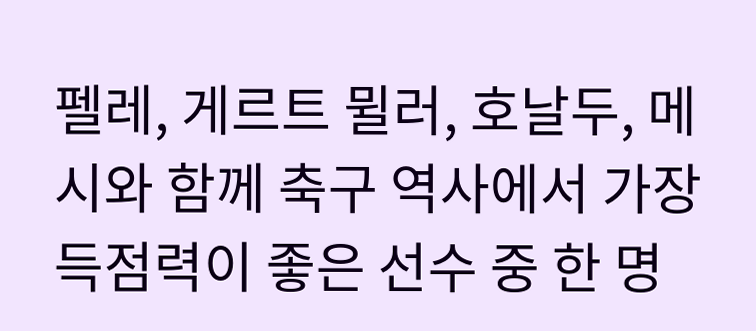펠레, 게르트 뮐러, 호날두, 메시와 함께 축구 역사에서 가장 득점력이 좋은 선수 중 한 명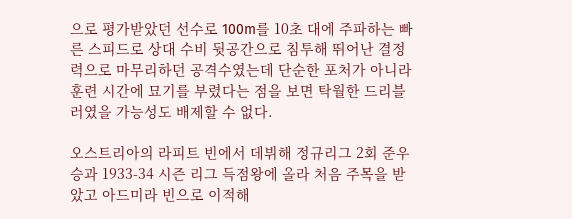으로 평가받았던 선수로 100m를 10초 대에 주파하는 빠른 스피드로 상대 수비 뒷공간으로 침투해 뛰어난 결정력으로 마무리하던 공격수였는데 단순한 포처가 아니라 훈련 시간에 묘기를 부렸다는 점을 보면 탁월한 드리블러였을 가능성도 배제할 수 없다.

오스트리아의 라피트 빈에서 데뷔해 정규리그 2회 준우승과 1933-34 시즌 리그 득점왕에 올라 처음 주목을 받았고 아드미라 빈으로 이적해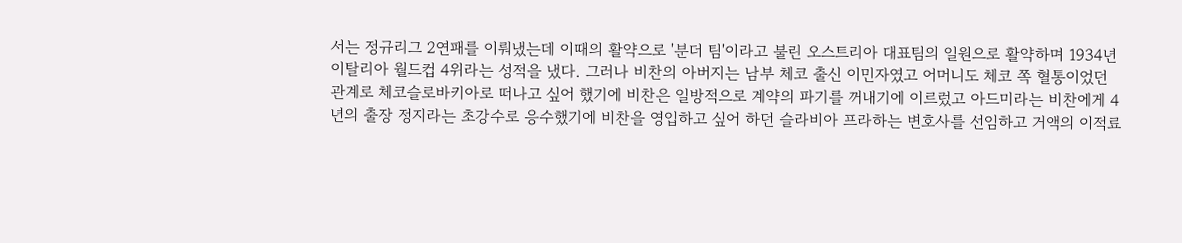서는 정규리그 2연패를 이뤄냈는데 이때의 활약으로 '분더 팀'이라고 불린 오스트리아 대표팀의 일원으로 활약하며 1934년 이탈리아 월드컵 4위라는 성적을 냈다. 그러나 비찬의 아버지는 남부 체코 출신 이민자였고 어머니도 체코 쪽 혈통이었던 관계로 체코슬로바키아로 떠나고 싶어 했기에 비찬은 일방적으로 계약의 파기를 꺼내기에 이르렀고 아드미라는 비찬에게 4년의 출장 정지라는 초강수로 응수했기에 비찬을 영입하고 싶어 하던 슬라비아 프라하는 변호사를 선임하고 거액의 이적료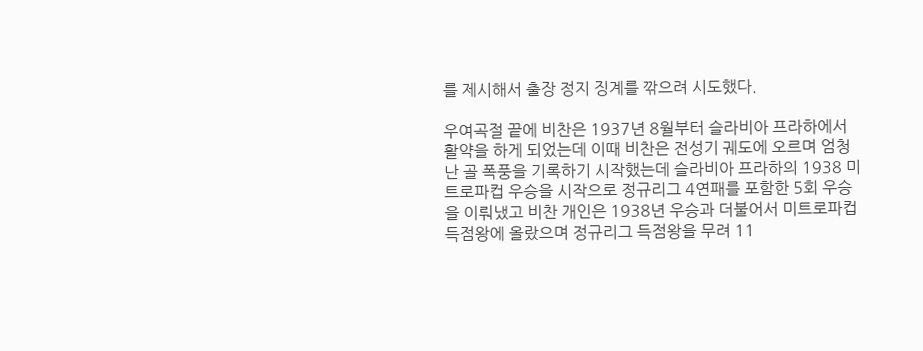를 제시해서 출장 정지 징계를 깎으려 시도했다.

우여곡절 끝에 비찬은 1937년 8월부터 슬라비아 프라하에서 활약을 하게 되었는데 이때 비찬은 전성기 궤도에 오르며 엄청난 골 폭풍을 기록하기 시작했는데 슬라비아 프라하의 1938 미트로파컵 우승을 시작으로 정규리그 4연패를 포함한 5회 우승을 이뤄냈고 비찬 개인은 1938년 우승과 더불어서 미트로파컵 득점왕에 올랐으며 정규리그 득점왕을 무려 11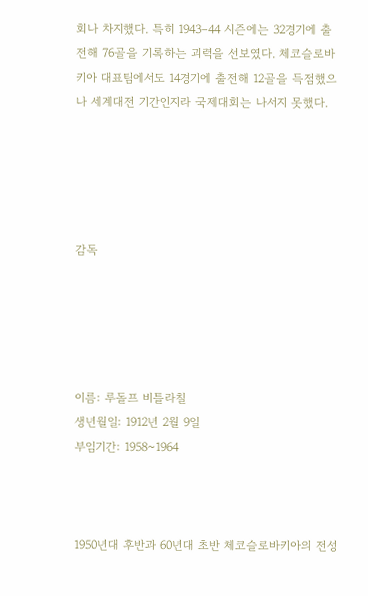회나 차지했다. 특히 1943–44 시즌에는 32경기에 출전해 76골을 기록하는 괴력을 선보였다. 체코슬로바키아 대표팀에서도 14경기에 출전해 12골을 득점했으나 세계대전 기간인지라 국제대회는 나서지 못했다.





감독





이름: 루돌프 비틀라칠
생년월일: 1912년 2월 9일
부임기간: 1958~1964



1950년대 후반과 60년대 초반 체코슬로바키아의 전성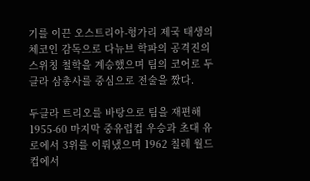기를 이끈 오스트리아-헝가리 제국 태생의 체코인 감독으로 다뉴브 학파의 공격진의 스위칭 철학을 계승했으며 팀의 코어로 두클라 삼총사를 중심으로 전술을 짰다.

두클라 트리오를 바탕으로 팀을 재편해 1955-60 마지막 중유럽컵 우승과 초대 유로에서 3위를 이뤄냈으며 1962 칠레 월드컵에서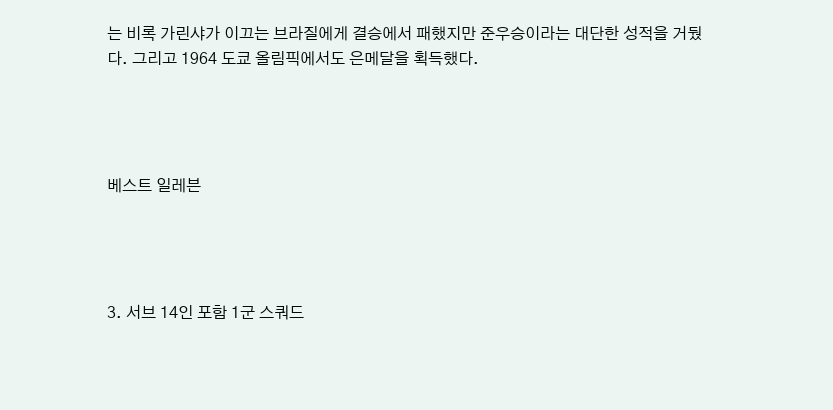는 비록 가린샤가 이끄는 브라질에게 결승에서 패했지만 준우승이라는 대단한 성적을 거뒀다. 그리고 1964 도쿄 올림픽에서도 은메달을 획득했다.




베스트 일레븐




3. 서브 14인 포함 1군 스쿼드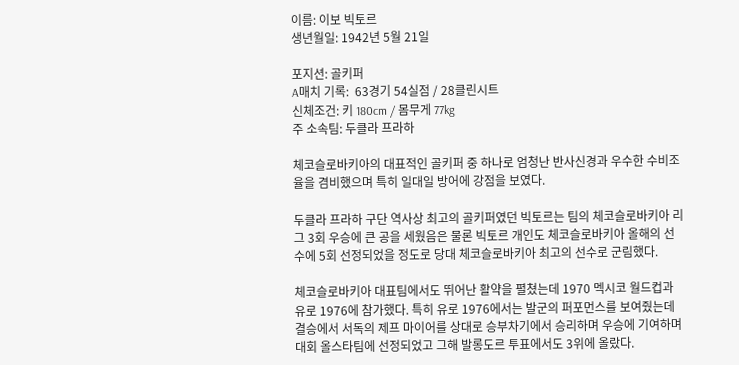이름: 이보 빅토르
생년월일: 1942년 5월 21일

포지션: 골키퍼
A매치 기록:  63경기 54실점 / 28클린시트
신체조건: 키 180cm / 몸무게 77kg
주 소속팀: 두클라 프라하

체코슬로바키아의 대표적인 골키퍼 중 하나로 엄청난 반사신경과 우수한 수비조율을 겸비했으며 특히 일대일 방어에 강점을 보였다.

두클라 프라하 구단 역사상 최고의 골키퍼였던 빅토르는 팀의 체코슬로바키아 리그 3회 우승에 큰 공을 세웠음은 물론 빅토르 개인도 체코슬로바키아 올해의 선수에 5회 선정되었을 정도로 당대 체코슬로바키아 최고의 선수로 군림했다.

체코슬로바키아 대표팀에서도 뛰어난 활약을 펼쳤는데 1970 멕시코 월드컵과 유로 1976에 참가했다. 특히 유로 1976에서는 발군의 퍼포먼스를 보여줬는데 결승에서 서독의 제프 마이어를 상대로 승부차기에서 승리하며 우승에 기여하며 대회 올스타팀에 선정되었고 그해 발롱도르 투표에서도 3위에 올랐다.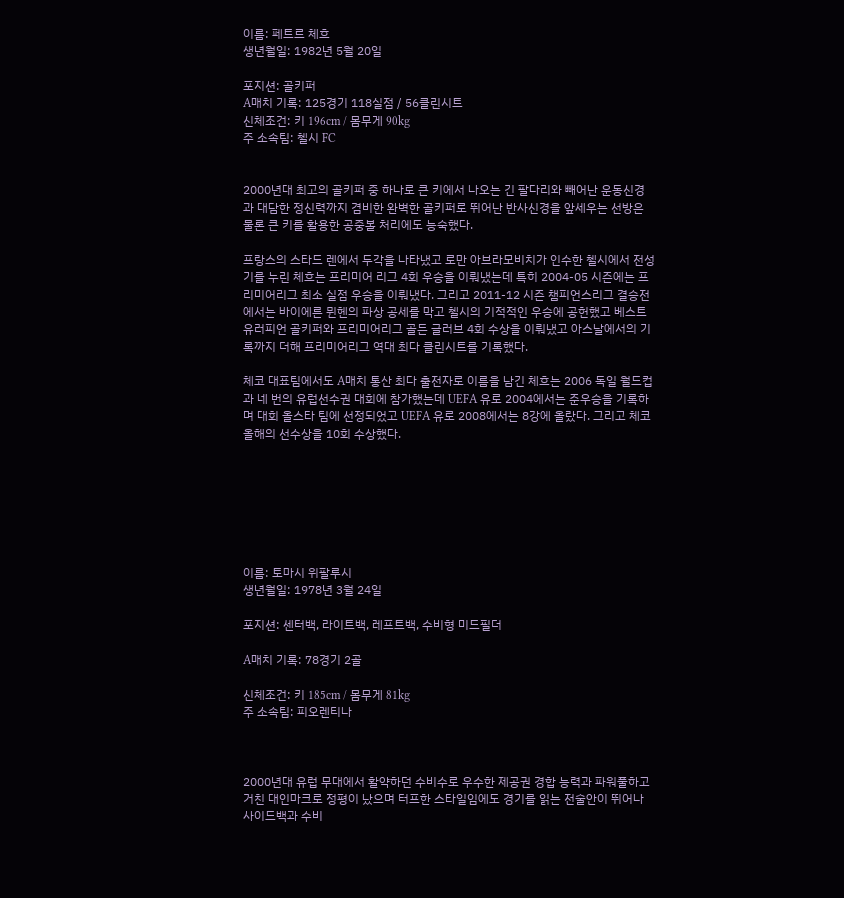이름: 페트르 체흐
생년월일: 1982년 5월 20일

포지션: 골키퍼
A매치 기록: 125경기 118실점 / 56클린시트
신체조건: 키 196cm / 몸무게 90kg
주 소속팀: 첼시 FC


2000년대 최고의 골키퍼 중 하나로 큰 키에서 나오는 긴 팔다리와 빼어난 운동신경과 대담한 정신력까지 겸비한 완벽한 골키퍼로 뛰어난 반사신경을 앞세우는 선방은 물론 큰 키를 활용한 공중볼 처리에도 능숙했다.

프랑스의 스타드 렌에서 두각을 나타냈고 로만 아브라모비치가 인수한 첼시에서 전성기를 누린 체흐는 프리미어 리그 4회 우승을 이뤄냈는데 특히 2004-05 시즌에는 프리미어리그 최소 실점 우승을 이뤄냈다. 그리고 2011-12 시즌 챔피언스리그 결승전에서는 바이에른 뮌헨의 파상 공세를 막고 첼시의 기적적인 우승에 공헌했고 베스트 유러피언 골키퍼와 프리미어리그 골든 글러브 4회 수상을 이뤄냈고 아스날에서의 기록까지 더해 프리미어리그 역대 최다 클린시트를 기록했다.

체코 대표팀에서도 A매치 통산 최다 출전자로 이름을 남긴 체흐는 2006 독일 월드컵과 네 번의 유럽선수권 대회에 참가했는데 UEFA 유로 2004에서는 준우승을 기록하며 대회 올스타 팀에 선정되었고 UEFA 유로 2008에서는 8강에 올랐다. 그리고 체코 올해의 선수상을 10회 수상했다.







이름: 토마시 위팔루시
생년월일: 1978년 3월 24일

포지션: 센터백, 라이트백, 레프트백, 수비형 미드필더

A매치 기록: 78경기 2골

신체조건: 키 185cm / 몸무게 81kg
주 소속팀: 피오렌티나



2000년대 유럽 무대에서 활약하던 수비수로 우수한 제공권 경합 능력과 파워풀하고 거친 대인마크로 정평이 났으며 터프한 스타일임에도 경기를 읽는 전술안이 뛰어나 사이드백과 수비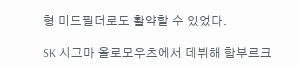형 미드필더로도 활약할 수 있었다.

SK 시그마 올로모우츠에서 데뷔해 함부르크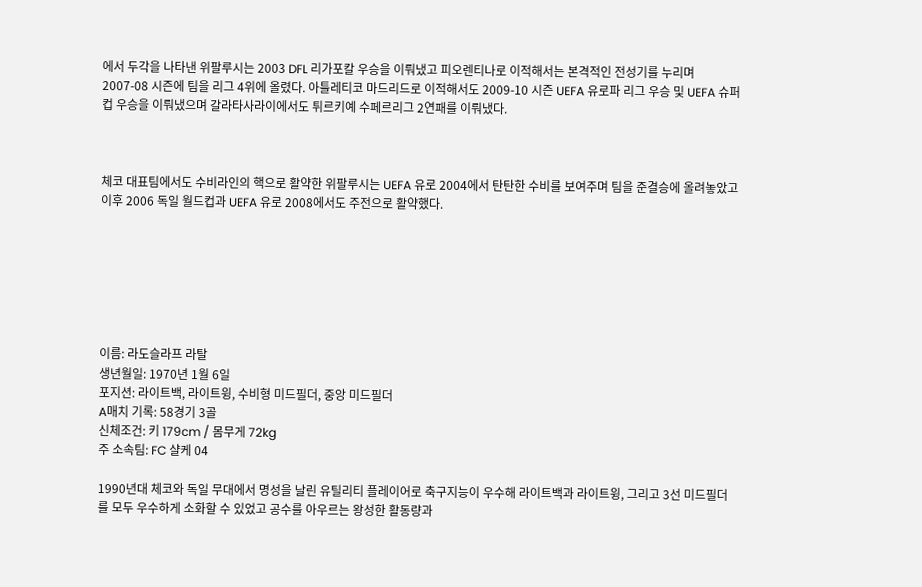에서 두각을 나타낸 위팔루시는 2003 DFL 리가포칼 우승을 이뤄냈고 피오렌티나로 이적해서는 본격적인 전성기를 누리며 2007-08 시즌에 팀을 리그 4위에 올렸다. 아틀레티코 마드리드로 이적해서도 2009-10 시즌 UEFA 유로파 리그 우승 및 UEFA 슈퍼컵 우승을 이뤄냈으며 갈라타사라이에서도 튀르키예 수페르리그 2연패를 이뤄냈다.



체코 대표팀에서도 수비라인의 핵으로 활약한 위팔루시는 UEFA 유로 2004에서 탄탄한 수비를 보여주며 팀을 준결승에 올려놓았고 이후 2006 독일 월드컵과 UEFA 유로 2008에서도 주전으로 활약했다.







이름: 라도슬라프 라탈
생년월일: 1970년 1월 6일
포지션: 라이트백, 라이트윙, 수비형 미드필더, 중앙 미드필더
A매치 기록: 58경기 3골
신체조건: 키 179cm / 몸무게 72kg
주 소속팀: FC 샬케 04

1990년대 체코와 독일 무대에서 명성을 날린 유틸리티 플레이어로 축구지능이 우수해 라이트백과 라이트윙, 그리고 3선 미드필더를 모두 우수하게 소화할 수 있었고 공수를 아우르는 왕성한 활동량과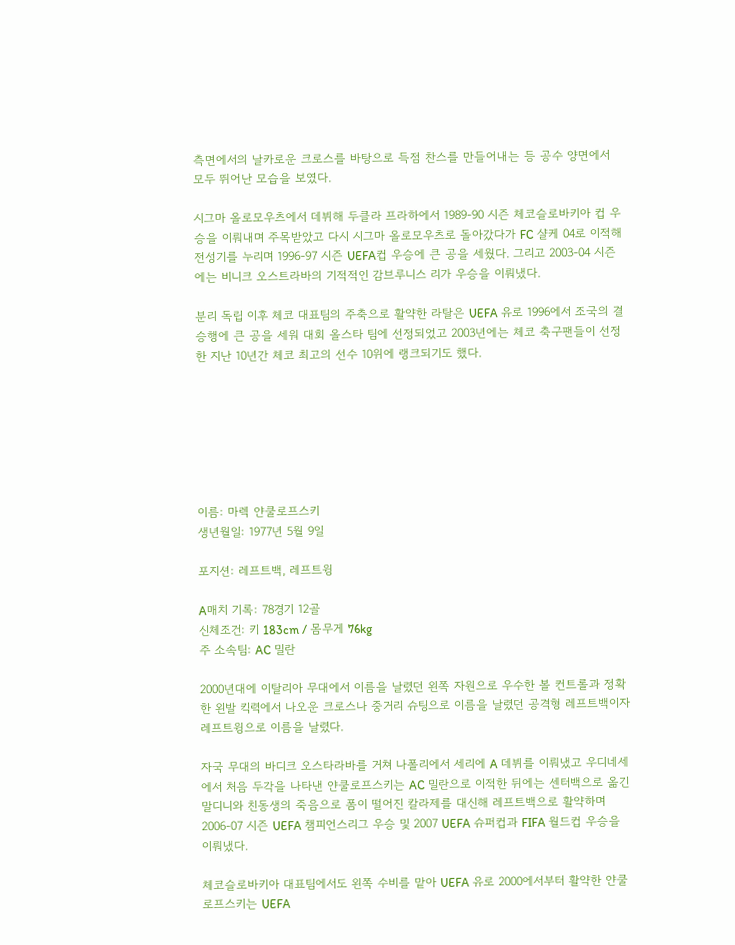측면에서의 날카로운 크로스를 바탕으로 득점 찬스를 만들어내는 등 공수 양면에서 모두 뛰어난 모습을 보였다.

시그마 올로모우츠에서 데뷔해 두클라 프라하에서 1989-90 시즌 체코슬로바키아 컵 우승을 이뤄내며 주목받았고 다시 시그마 올로모우츠로 돌아갔다가 FC 샬케 04로 이적해 전성기를 누리며 1996-97 시즌 UEFA컵 우승에 큰 공을 세웠다. 그리고 2003-04 시즌에는 비니크 오스트라바의 기적적인 감브루니스 리가 우승을 이뤄냈다.

분리 독립 이후 체코 대표팀의 주축으로 활약한 라탈은 UEFA 유로 1996에서 조국의 결승행에 큰 공을 세워 대회 올스타 팀에 선정되었고 2003년에는 체코 축구팬들이 선정한 지난 10년간 체코 최고의 선수 10위에 랭크되기도 했다.







이름: 마렉 얀쿨로프스키
생년월일: 1977년 5월 9일

포지션: 레프트백, 레프트윙

A매치 기록: 78경기 12골
신체조건: 키 183cm / 몸무게 76kg
주 소속팀: AC 밀란

2000년대에 이탈리아 무대에서 이름을 날렸던 왼쪽 자원으로 우수한 볼 컨트롤과 정확한 왼발 킥력에서 나오운 크로스나 중거리 슈팅으로 이름을 날렸던 공격형 레프트백이자 레프트윙으로 이름을 날렸다.

자국 무대의 바디크 오스타라바를 거쳐 나폴리에서 세리에 A 데뷔를 이뤄냈고 우디네세에서 처음 두각을 나타낸 얀쿨로프스키는 AC 밀란으로 이적한 뒤에는 센터백으로 옮긴 말디니와 친동생의 죽음으로 폼이 떨어진 칼라제를 대신해 레프트백으로 활약하며 2006-07 시즌 UEFA 챔피언스리그 우승 및 2007 UEFA 슈퍼컵과 FIFA 월드컵 우승을 이뤄냈다.

체코슬로바키아 대표팀에서도 왼쪽 수비를 맡아 UEFA 유로 2000에서부터 활약한 얀쿨로프스키는 UEFA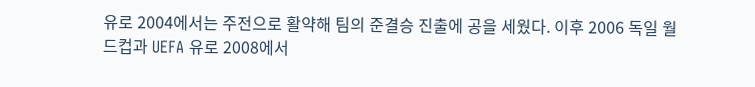유로 2004에서는 주전으로 활약해 팀의 준결승 진출에 공을 세웠다. 이후 2006 독일 월드컵과 UEFA 유로 2008에서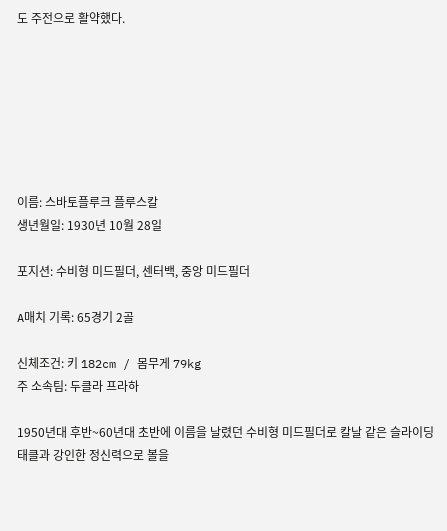도 주전으로 활약했다.







이름: 스바토플루크 플루스칼
생년월일: 1930년 10월 28일

포지션: 수비형 미드필더, 센터백, 중앙 미드필더

A매치 기록: 65경기 2골

신체조건: 키 182cm / 몸무게 79kg
주 소속팀: 두클라 프라하

1950년대 후반~60년대 초반에 이름을 날렸던 수비형 미드필더로 칼날 같은 슬라이딩 태클과 강인한 정신력으로 볼을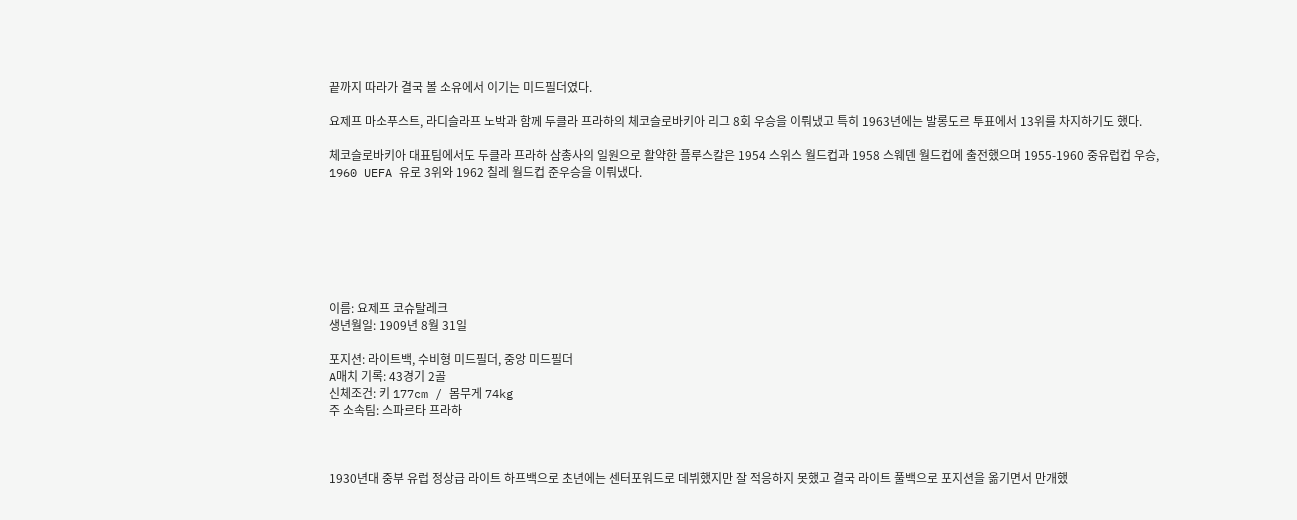끝까지 따라가 결국 볼 소유에서 이기는 미드필더였다.

요제프 마소푸스트, 라디슬라프 노박과 함께 두클라 프라하의 체코슬로바키아 리그 8회 우승을 이뤄냈고 특히 1963년에는 발롱도르 투표에서 13위를 차지하기도 했다.

체코슬로바키아 대표팀에서도 두클라 프라하 삼총사의 일원으로 활약한 플루스칼은 1954 스위스 월드컵과 1958 스웨덴 월드컵에 출전했으며 1955-1960 중유럽컵 우승, 1960 UEFA 유로 3위와 1962 칠레 월드컵 준우승을 이뤄냈다.







이름: 요제프 코슈탈레크
생년월일: 1909년 8월 31일

포지션: 라이트백, 수비형 미드필더, 중앙 미드필더
A매치 기록: 43경기 2골
신체조건: 키 177cm / 몸무게 74kg
주 소속팀: 스파르타 프라하



1930년대 중부 유럽 정상급 라이트 하프백으로 초년에는 센터포워드로 데뷔했지만 잘 적응하지 못했고 결국 라이트 풀백으로 포지션을 옮기면서 만개했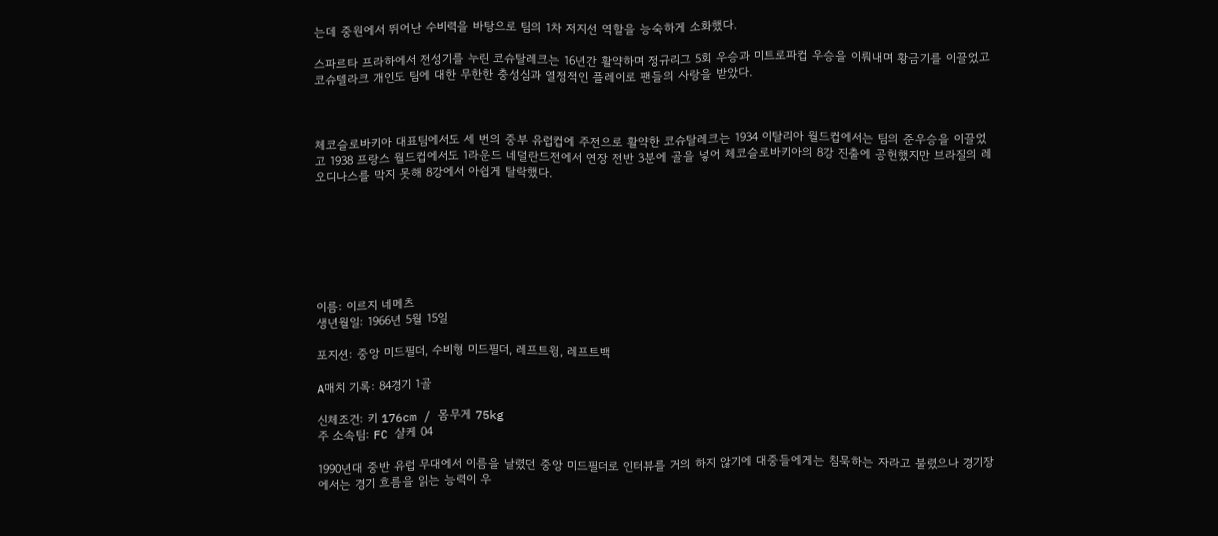는데 중원에서 뛰어난 수비력을 바탕으로 팀의 1차 저지선 역할을 능숙하게 소화했다.

스파르타 프라하에서 전성기를 누린 코슈탈레크는 16년간 활약하며 정규리그 5회 우승과 미트로파컵 우승을 이뤄내며 황금기를 이끌었고 코슈텔라크 개인도 팀에 대한 무한한 충성심과 열정적인 플레이로 팬들의 사랑을 받았다.



체코슬로바키아 대표팀에서도 세 번의 중부 유럽컵에 주전으로 활약한 코슈탈레크는 1934 이탈리아 월드컵에서는 팀의 준우승을 이끌었고 1938 프랑스 월드컵에서도 1라운드 네덜란드전에서 연장 전반 3분에 골을 넣어 체코슬로바키아의 8강 진출에 공헌했지만 브라질의 레오디나스를 막지 못해 8강에서 아쉽게 탈락했다.







이름: 이르지 네메츠
생년월일: 1966년 5월 15일

포지션: 중앙 미드필더, 수비형 미드필더, 레프트윙, 레프트백

A매치 기록: 84경기 1골

신체조건: 키 176cm / 몸무게 75kg
주 소속팀: FC 샬케 04

1990년대 중반 유럽 무대에서 이름을 날렸던 중앙 미드필더로 인터뷰를 거의 하지 않기에 대중들에게는 침묵하는 자라고 불렸으나 경기장에서는 경기 흐름을 읽는 능력이 우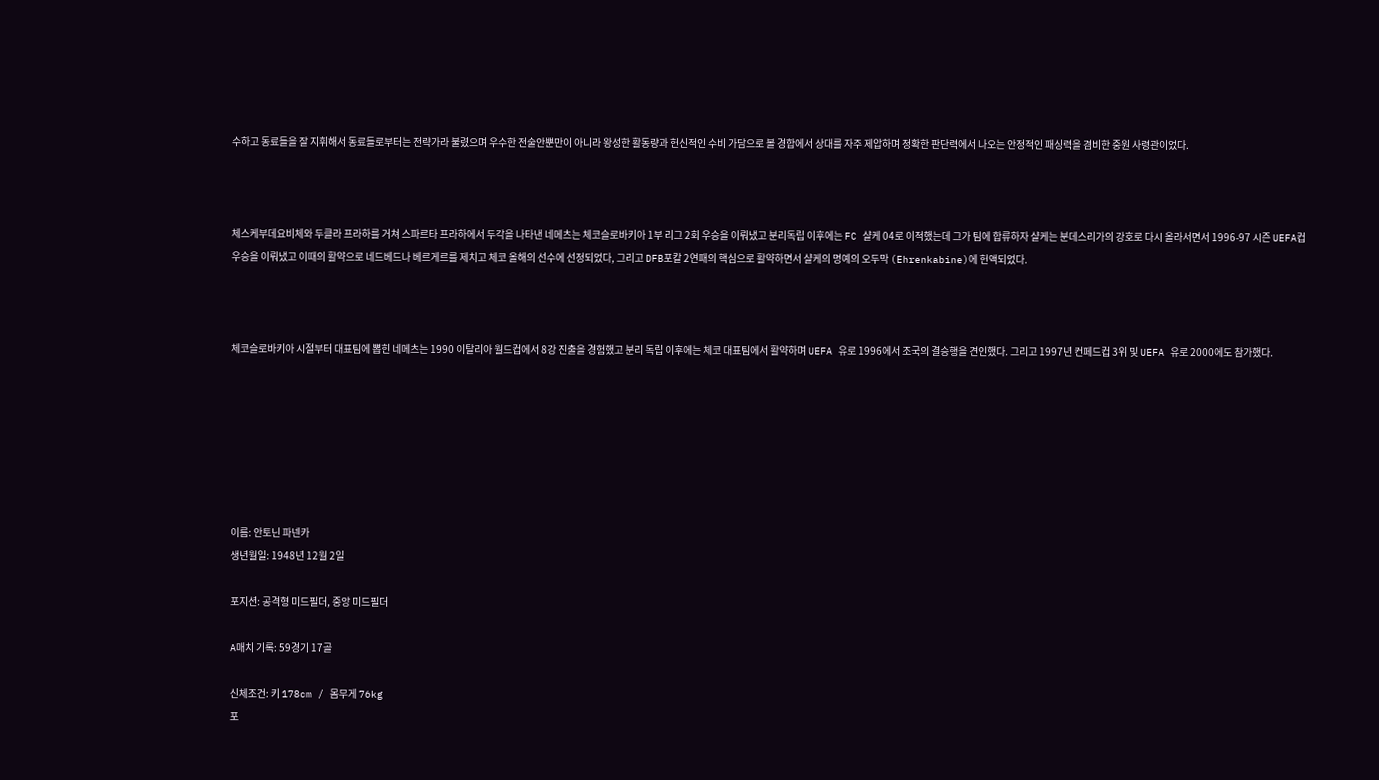수하고 동료들을 잘 지휘해서 동료들로부터는 전략가라 불렸으며 우수한 전술안뿐만이 아니라 왕성한 활동량과 헌신적인 수비 가담으로 볼 경합에서 상대를 자주 제압하며 정확한 판단력에서 나오는 안정적인 패싱력을 겸비한 중원 사령관이었다.



체스케부데요비체와 두클라 프라하를 거쳐 스파르타 프라하에서 두각을 나타낸 네메츠는 체코슬로바키아 1부 리그 2회 우승을 이뤄냈고 분리독립 이후에는 FC 샬케 04로 이적했는데 그가 팀에 합류하자 샬케는 분데스리가의 강호로 다시 올라서면서 1996-97 시즌 UEFA컵 우승을 이뤄냈고 이때의 활약으로 네드베드나 베르게르를 제치고 체코 올해의 선수에 선정되었다, 그리고 DFB포칼 2연패의 핵심으로 활약하면서 샬케의 명예의 오두막 (Ehrenkabine)에 헌액되었다.



체코슬로바키아 시절부터 대표팀에 뽑힌 네메츠는 1990 이탈리아 월드컵에서 8강 진출을 경험했고 분리 독립 이후에는 체코 대표팀에서 활약하며 UEFA 유로 1996에서 조국의 결승행을 견인했다. 그리고 1997년 컨페드컵 3위 및 UEFA 유로 2000에도 참가했다.







이름: 안토닌 파넨카
생년월일: 1948년 12월 2일

포지션: 공격형 미드필더, 중앙 미드필더

A매치 기록: 59경기 17골

신체조건: 키 178cm / 몸무게 76kg
포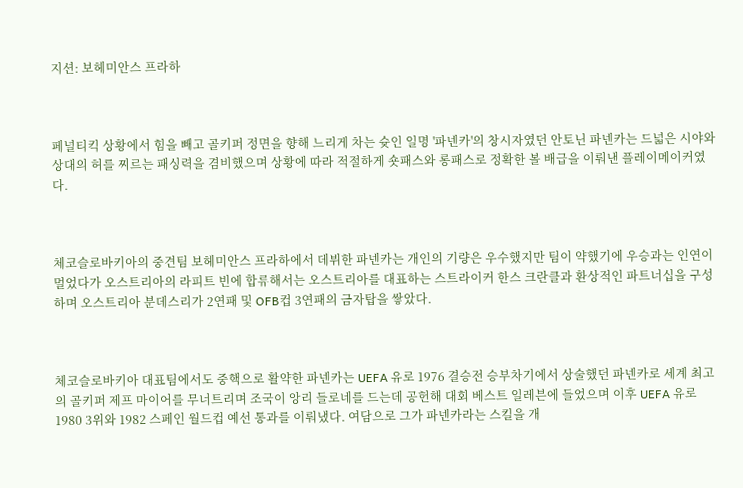지션: 보헤미안스 프라하



페널티킥 상황에서 힘을 빼고 골키퍼 정면을 향해 느리게 차는 슛인 일명 '파넨카'의 창시자였던 안토닌 파넨카는 드넓은 시야와 상대의 허를 찌르는 패싱력을 겸비했으며 상황에 따라 적절하게 숏패스와 롱패스로 정확한 볼 배급을 이뤄낸 플레이메이커였다.



체코슬로바키아의 중견팀 보헤미안스 프라하에서 데뷔한 파넨카는 개인의 기량은 우수했지만 팀이 약했기에 우승과는 인연이 멀었다가 오스트리아의 라피트 빈에 합류해서는 오스트리아를 대표하는 스트라이커 한스 크란클과 환상적인 파트너십을 구성하며 오스트리아 분데스리가 2연패 및 OFB컵 3연패의 금자탑을 쌓았다.



체코슬로바키아 대표팀에서도 중핵으로 활약한 파넨카는 UEFA 유로 1976 결승전 승부차기에서 상술했던 파넨카로 세계 최고의 골키퍼 제프 마이어를 무너트리며 조국이 앙리 들로네를 드는데 공헌해 대회 베스트 일레븐에 들었으며 이후 UEFA 유로 1980 3위와 1982 스페인 월드컵 예선 통과를 이뤄냈다. 여담으로 그가 파넨카라는 스킬을 개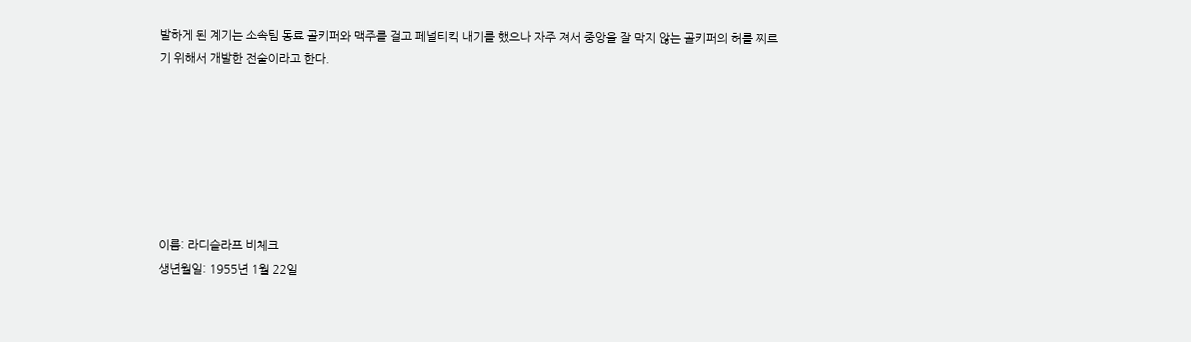발하게 된 계기는 소속팀 동료 골키퍼와 맥주를 걸고 페널티킥 내기를 했으나 자주 져서 중앙을 잘 막지 않는 골키퍼의 허를 찌르기 위해서 개발한 전술이라고 한다.







이름: 라디슬라프 비체크
생년월일: 1955년 1월 22일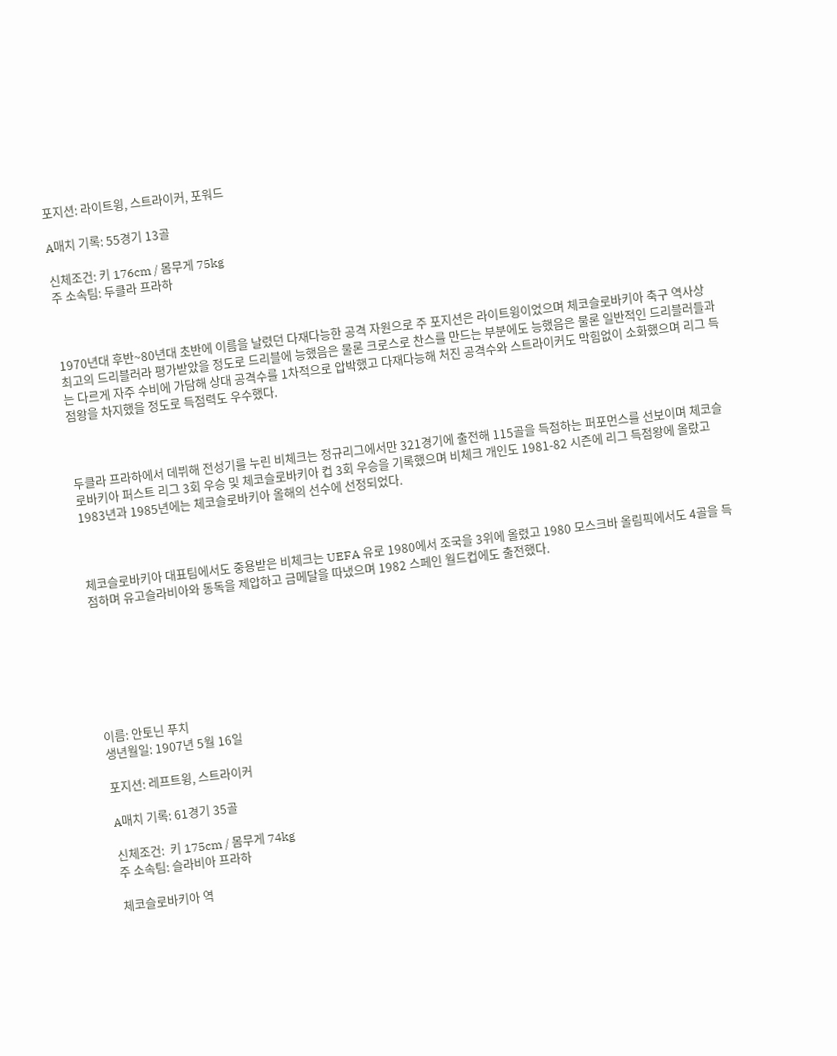포지션: 라이트윙, 스트라이커, 포워드

A매치 기록: 55경기 13골

신체조건: 키 176cm / 몸무게 75kg
주 소속팀: 두클라 프라하



1970년대 후반~80년대 초반에 이름을 날렸던 다재다능한 공격 자원으로 주 포지션은 라이트윙이었으며 체코슬로바키아 축구 역사상 최고의 드리블러라 평가받았을 정도로 드리블에 능했음은 물론 크로스로 찬스를 만드는 부분에도 능했음은 물론 일반적인 드리블러들과는 다르게 자주 수비에 가담해 상대 공격수를 1차적으로 압박했고 다재다능해 처진 공격수와 스트라이커도 막힘없이 소화했으며 리그 득점왕을 차지했을 정도로 득점력도 우수했다.



두클라 프라하에서 데뷔해 전성기를 누린 비체크는 정규리그에서만 321경기에 출전해 115골을 득점하는 퍼포먼스를 선보이며 체코슬로바키아 퍼스트 리그 3회 우승 및 체코슬로바키아 컵 3회 우승을 기록했으며 비체크 개인도 1981-82 시즌에 리그 득점왕에 올랐고 1983년과 1985년에는 체코슬로바키아 올해의 선수에 선정되었다.



체코슬로바키아 대표팀에서도 중용받은 비체크는 UEFA 유로 1980에서 조국을 3위에 올렸고 1980 모스크바 올림픽에서도 4골을 득점하며 유고슬라비아와 동독을 제압하고 금메달을 따냈으며 1982 스페인 월드컵에도 출전했다.







이름: 안토닌 푸치
생년월일: 1907년 5월 16일

포지션: 레프트윙, 스트라이커

A매치 기록: 61경기 35골

신체조건:  키 175cm / 몸무게 74kg
주 소속팀: 슬라비아 프라하

체코슬로바키아 역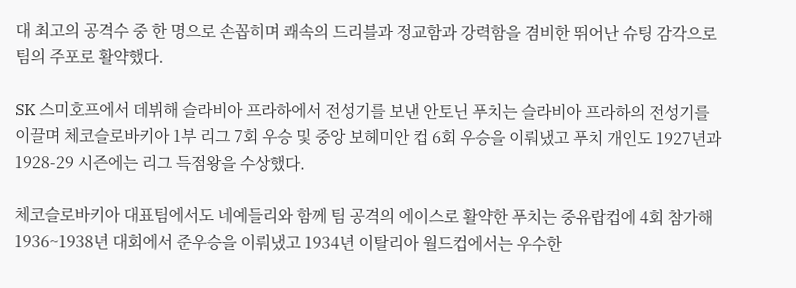대 최고의 공격수 중 한 명으로 손꼽히며 쾌속의 드리블과 정교함과 강력함을 겸비한 뛰어난 슈팅 감각으로 팀의 주포로 활약했다.

SK 스미호프에서 데뷔해 슬라비아 프라하에서 전성기를 보낸 안토닌 푸치는 슬라비아 프라하의 전성기를 이끌며 체코슬로바키아 1부 리그 7회 우승 및 중앙 보헤미안 컵 6회 우승을 이뤄냈고 푸치 개인도 1927년과 1928-29 시즌에는 리그 득점왕을 수상했다.

체코슬로바키아 대표팀에서도 네예들리와 함께 팀 공격의 에이스로 활약한 푸치는 중유랍컵에 4회 참가해 1936~1938년 대회에서 준우승을 이뤄냈고 1934년 이탈리아 월드컵에서는 우수한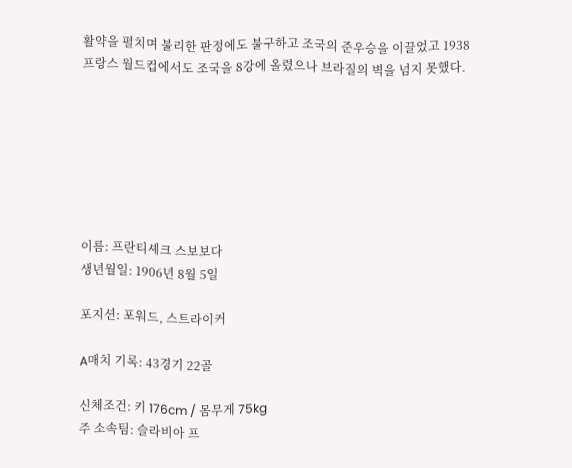활약을 펼치며 불리한 판정에도 불구하고 조국의 준우승을 이끌었고 1938 프랑스 월드컵에서도 조국을 8강에 올렸으나 브라질의 벽을 넘지 못했다.







이름: 프란티셰크 스보보다
생년월일: 1906년 8월 5일

포지션: 포워드, 스트라이커

A매치 기록: 43경기 22골

신체조건: 키 176cm / 몸무게 75kg
주 소속팀: 슬라비아 프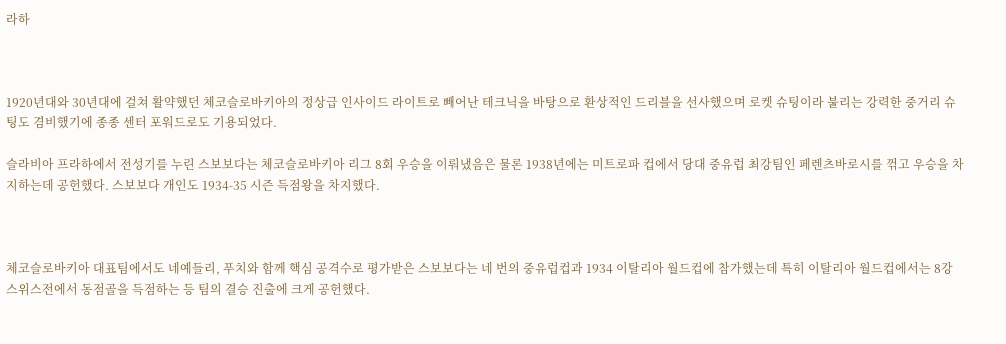라하



1920년대와 30년대에 걸쳐 활약했던 체코슬로바키아의 정상급 인사이드 라이트로 빼어난 테크닉을 바탕으로 환상적인 드리블을 선사했으며 로켓 슈팅이라 불리는 강력한 중거리 슈팅도 겸비했기에 종종 센터 포워드로도 기용되었다.

슬라비아 프라하에서 전성기를 누린 스보보다는 체코슬로바키아 리그 8회 우승을 이뤄냈음은 물론 1938년에는 미트로파 컵에서 당대 중유럽 최강팀인 페렌츠바로시를 꺾고 우승을 차지하는데 공헌했다. 스보보다 개인도 1934-35 시즌 득점왕을 차지했다.



체코슬로바키아 대표팀에서도 네예들리, 푸치와 함께 핵심 공격수로 평가받은 스보보다는 네 번의 중유럽컵과 1934 이탈리아 월드컵에 참가했는데 특히 이탈리아 월드컵에서는 8강 스위스전에서 동점골을 득점하는 등 팀의 결승 진출에 크게 공헌했다.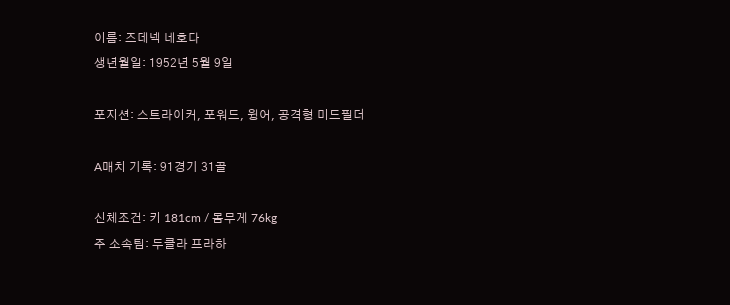이름: 즈데넥 네호다
생년월일: 1952년 5월 9일

포지션: 스트라이커, 포워드, 윙어, 공격형 미드필더

A매치 기록: 91경기 31골

신체조건: 키 181cm / 몸무게 76kg
주 소속팀: 두클라 프라하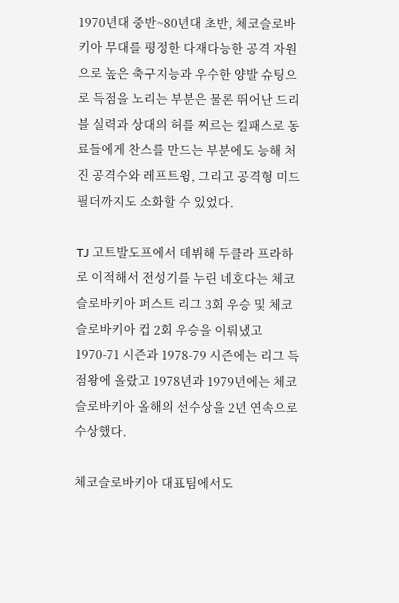1970년대 중반~80년대 초반, 체코슬로바키아 무대를 평정한 다재다능한 공격 자원으로 높은 축구지능과 우수한 양발 슈팅으로 득점을 노리는 부분은 물론 뛰어난 드리블 실력과 상대의 허를 찌르는 킬패스로 동료들에게 찬스를 만드는 부분에도 능해 처진 공격수와 레프트윙, 그리고 공격형 미드필더까지도 소화할 수 있었다.

TJ 고트발도프에서 데뷔해 두클라 프라하로 이적해서 전성기를 누린 네호다는 체코슬로바키아 퍼스트 리그 3회 우승 및 체코슬로바키아 컵 2회 우승을 이뤄냈고 1970-71 시즌과 1978-79 시즌에는 리그 득점왕에 올랐고 1978년과 1979년에는 체코슬로바키아 올해의 선수상을 2년 연속으로 수상했다.

체코슬로바키아 대표팀에서도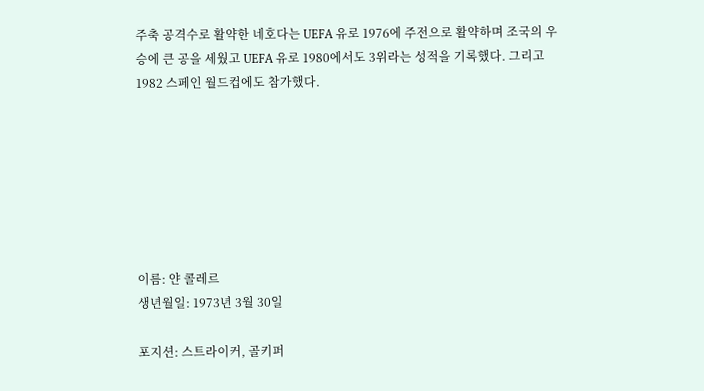주축 공격수로 활약한 네호다는 UEFA 유로 1976에 주전으로 활약하며 조국의 우승에 큰 공을 세웠고 UEFA 유로 1980에서도 3위라는 성적을 기록했다. 그리고 1982 스페인 월드컵에도 참가했다.







이름: 얀 콜레르
생년월일: 1973년 3월 30일

포지션: 스트라이커, 골키퍼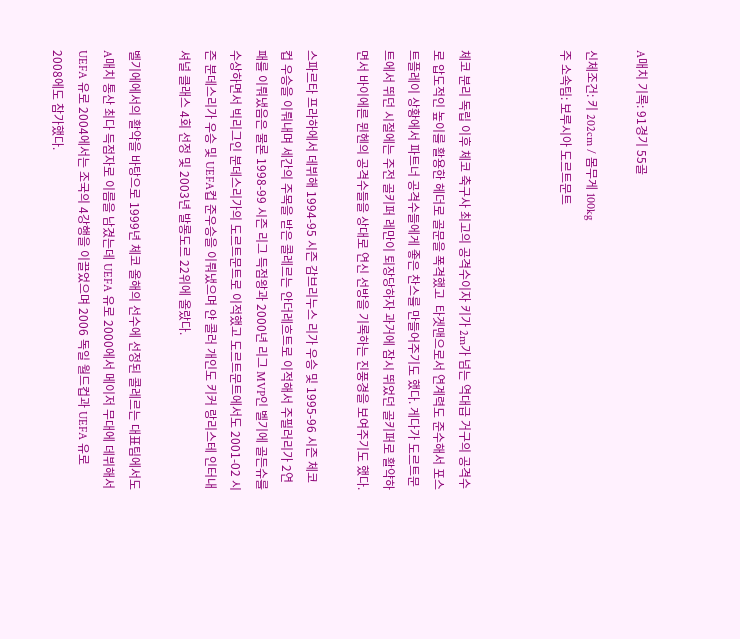A매치 기록: 91경기 55골

신체조건: 키 202cm / 몸무게 100kg
주 소속팀: 보루시아 도르트문트



체코 분리 독립 이후 체코 축구사 최고의 공격수이자 키가 2m가 넘는 역대급 거구의 공격수로 압도적인 높이를 활용한 헤더로 골문을 폭격했고  타겟맨으로서 연계력도 준수해서 포스트플레이 상황에서 파트너 공격수들에게 좋은 찬스를 만들어주기도 했다. 게다가 도르트문트에서 뛰던 시절에는 주전 골키퍼 레만이 퇴장당하자 과거에 잠시 뛰었던 골키퍼로 활약하면서 바이에른 뮌헨의 공격수들을 상대로 연신 선방을 기록하는 진풍경을 보여주기도 했다.

스파르타 프라하에서 데뷔해 1994-95 시즌 감브리누스 리가 우승 및 1995-96 시즌 체코 컵 우승을 이뤄내며 세간의 주목을 받은 콜레르는 안더레흐트로 이적해서 주필러리가 2연패를 이뤄냈음은 물론 1998-99 시즌 리그 득점왕과 2000년 리그 MVP인 벨기에 골든슈를 수상하면서 빅리그인 분데스리가의 도르트문트로 이적했고 도르트문트에서도 2001-02 시즌 분데스리가 우승 및 UEFA컵 준우승을 이뤄냈으며 얀 콜러 개인도 키커 랑리스테 인터내셔널 클래스 4회 선정 및 2003년 발롱도르 22위에 올랐다.

벨기에에서의 활약을 바탕으로 1999년 체코 올해의 선수에 선정된 콜레르는 대표팀에서도 A매치 통산 최다 득점자로 이름을 남겼는데 UEFA 유로 2000에서 메이저 무대에 데뷔해서 UEFA 유로 2004에서는 조국의 4강행을 이끌었으며 2006 독일 월드컵과 UEFA 유로 2008에도 참가했다.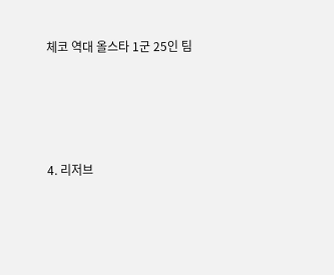체코 역대 올스타 1군 25인 팀






4. 리저브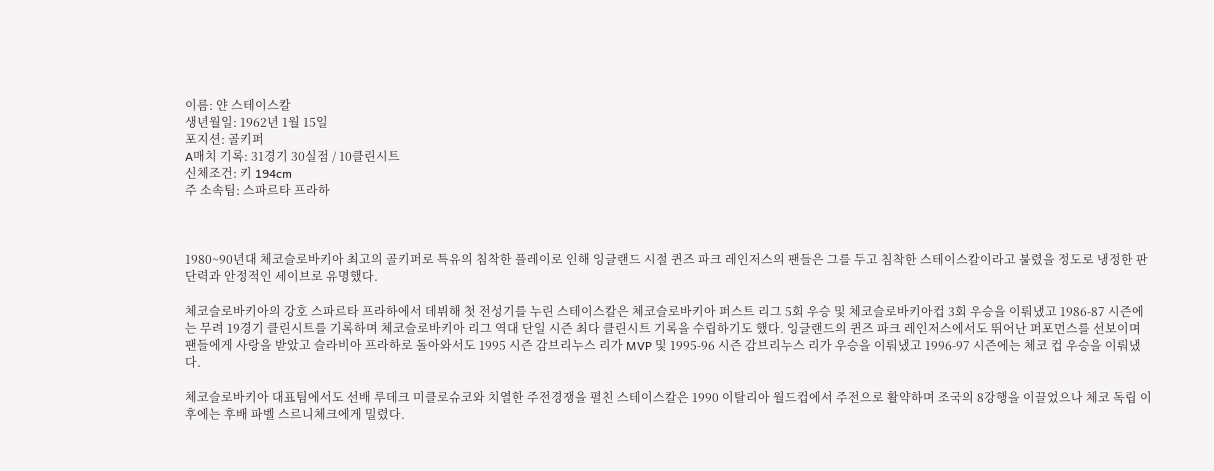이름: 얀 스테이스칼
생년월일: 1962년 1월 15일
포지션: 골키퍼
A매치 기록: 31경기 30실점 / 10클린시트
신체조건: 키 194cm
주 소속팀: 스파르타 프라하



1980~90년대 체코슬로바키아 최고의 골키퍼로 특유의 침착한 플레이로 인해 잉글랜드 시절 퀸즈 파크 레인저스의 팬들은 그를 두고 침착한 스테이스칼이라고 불렸을 정도로 냉정한 판단력과 안정적인 세이브로 유명했다.

체코슬로바키아의 강호 스파르타 프라하에서 데뷔해 첫 전성기를 누린 스테이스칼은 체코슬로바키아 퍼스트 리그 5회 우승 및 체코슬로바키아컵 3회 우승을 이뤄냈고 1986-87 시즌에는 무려 19경기 클린시트를 기록하며 체코슬로바키아 리그 역대 단일 시즌 최다 클린시트 기록을 수립하기도 했다. 잉글랜드의 퀸즈 파크 레인저스에서도 뛰어난 퍼포먼스를 선보이며 팬들에게 사랑을 받았고 슬라비아 프라하로 돌아와서도 1995 시즌 감브리누스 리가 MVP 및 1995-96 시즌 감브리누스 리가 우승을 이뤄냈고 1996-97 시즌에는 체코 컵 우승을 이뤄냈다.

체코슬로바키아 대표팀에서도 선배 루데크 미클로슈코와 치열한 주전경쟁을 펼친 스테이스칼은 1990 이탈리아 월드컵에서 주전으로 활약하며 조국의 8강행을 이끌었으나 체코 독립 이후에는 후배 파벨 스르니체크에게 밀렸다.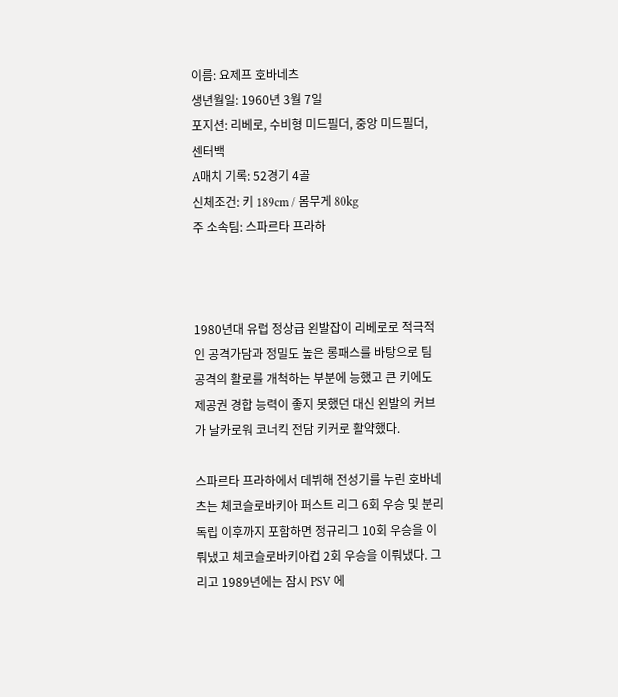이름: 요제프 호바네츠
생년월일: 1960년 3월 7일
포지션: 리베로, 수비형 미드필더, 중앙 미드필더, 센터백
A매치 기록: 52경기 4골
신체조건: 키 189cm / 몸무게 80kg
주 소속팀: 스파르타 프라하



1980년대 유럽 정상급 왼발잡이 리베로로 적극적인 공격가담과 정밀도 높은 롱패스를 바탕으로 팀 공격의 활로를 개척하는 부분에 능했고 큰 키에도 제공권 경합 능력이 좋지 못했던 대신 왼발의 커브가 날카로워 코너킥 전담 키커로 활약했다.

스파르타 프라하에서 데뷔해 전성기를 누린 호바네츠는 체코슬로바키아 퍼스트 리그 6회 우승 및 분리 독립 이후까지 포함하면 정규리그 10회 우승을 이뤄냈고 체코슬로바키아컵 2회 우승을 이뤄냈다. 그리고 1989년에는 잠시 PSV 에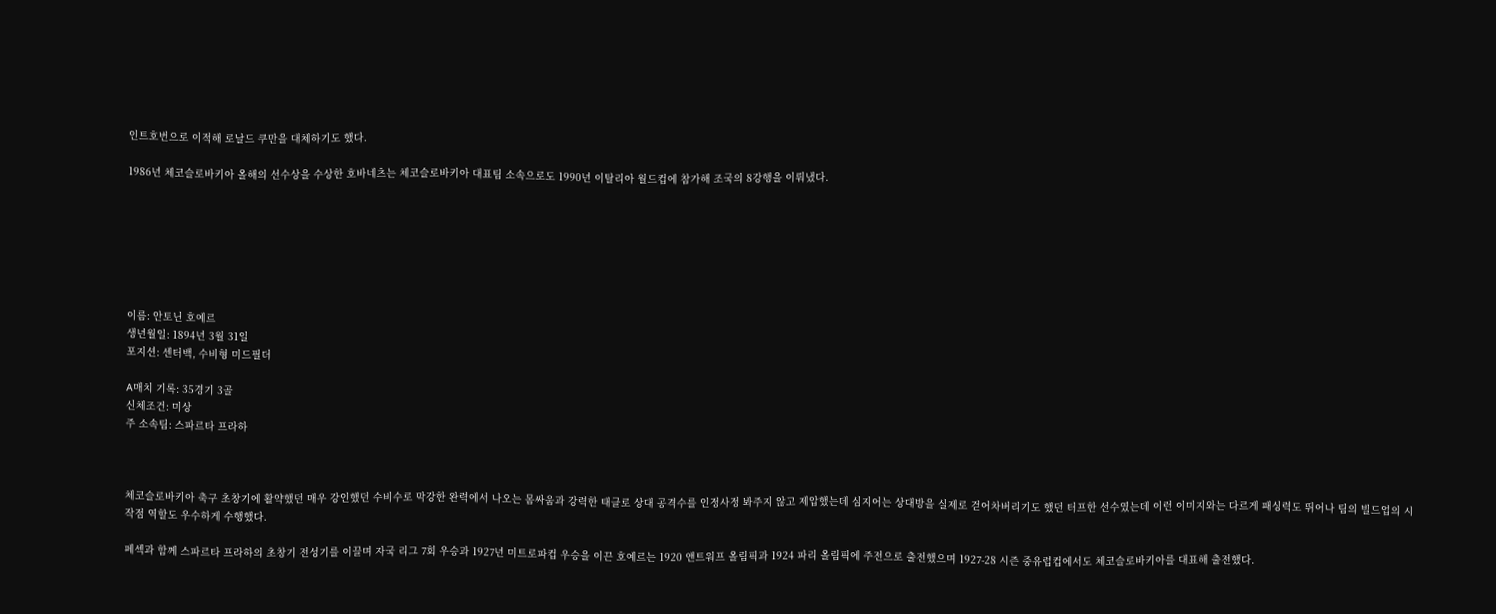인트호번으로 이적해 로날드 쿠만을 대체하기도 했다.

1986년 체코슬로바키아 올해의 선수상을 수상한 호바네츠는 체코슬로바키아 대표팀 소속으로도 1990년 이탈리아 월드컵에 참가해 조국의 8강행을 이뤄냈다.







이름: 안토닌 호예르
생년월일: 1894년 3월 31일
포지션: 센터백, 수비형 미드필더

A매치 기록: 35경기 3골
신체조건: 미상
주 소속팀: 스파르타 프라하



체코슬로바키아 축구 초창기에 활약했던 매우 강인했던 수비수로 막강한 완력에서 나오는 몸싸움과 강력한 태클로 상대 공격수를 인정사정 봐주지 않고 제압했는데 심지어는 상대방을 실제로 걷어차버리기도 했던 터프한 선수였는데 이런 이미지와는 다르게 패싱력도 뛰어나 팀의 빌드업의 시작점 역할도 우수하게 수행했다.

페섹과 함께 스파르타 프라하의 초창기 전성기를 이끌며 자국 리그 7회 우승과 1927년 미트로파컵 우승을 이끈 호예르는 1920 앤트워프 올림픽과 1924 파리 올림픽에 주전으로 출전했으며 1927-28 시즌 중유럽컵에서도 체코슬로바키아를 대표해 출전했다.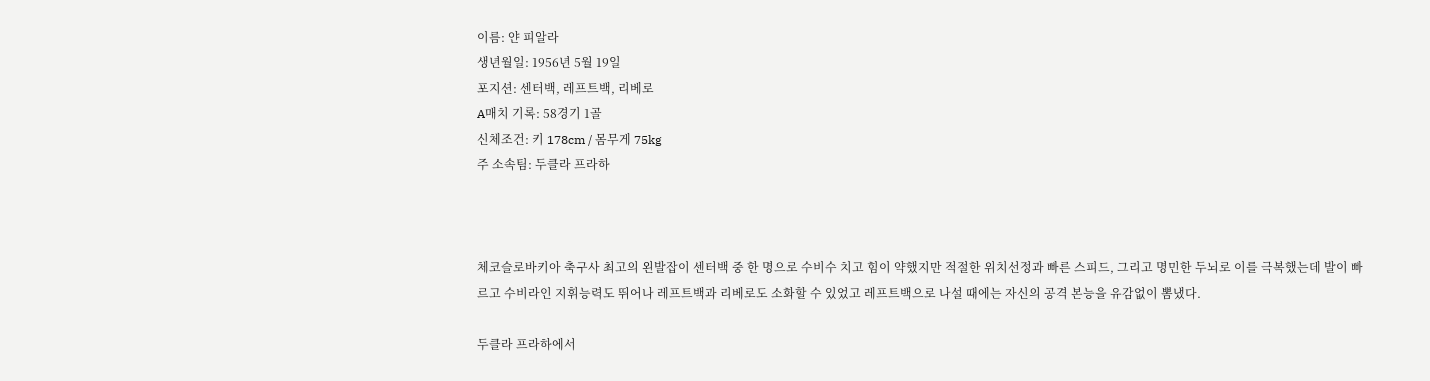이름: 얀 피알라
생년월일: 1956년 5월 19일
포지션: 센터백, 레프트백, 리베로
A매치 기록: 58경기 1골
신체조건: 키 178cm / 몸무게 75kg
주 소속팀: 두클라 프라하



체코슬로바키아 축구사 최고의 왼발잡이 센터백 중 한 명으로 수비수 치고 힘이 약했지만 적절한 위치선정과 빠른 스피드, 그리고 명민한 두뇌로 이를 극복했는데 발이 빠르고 수비라인 지휘능력도 뛰어나 레프트백과 리베로도 소화할 수 있었고 레프트백으로 나설 때에는 자신의 공격 본능을 유감없이 뽐냈다.

두클라 프라하에서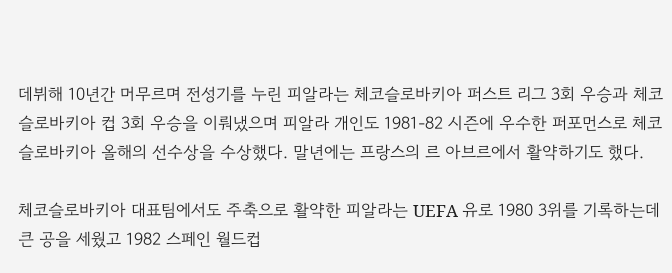데뷔해 10년간 머무르며 전성기를 누린 피알라는 체코슬로바키아 퍼스트 리그 3회 우승과 체코슬로바키아 컵 3회 우승을 이뤄냈으며 피알라 개인도 1981-82 시즌에 우수한 퍼포먼스로 체코슬로바키아 올해의 선수상을 수상했다. 말년에는 프랑스의 르 아브르에서 활약하기도 했다.

체코슬로바키아 대표팀에서도 주축으로 활약한 피알라는 UEFA 유로 1980 3위를 기록하는데 큰 공을 세웠고 1982 스페인 월드컵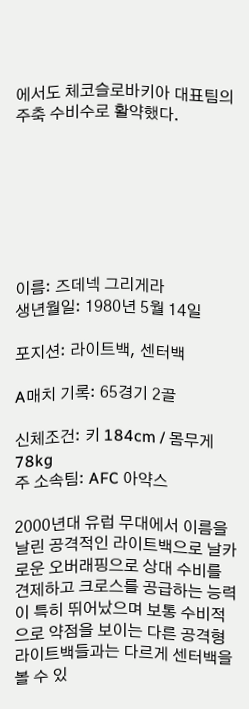에서도 체코슬로바키아 대표팀의 주축 수비수로 활약했다.







이름: 즈데넥 그리게라
생년월일: 1980년 5월 14일

포지션: 라이트백, 센터백

A매치 기록: 65경기 2골

신체조건: 키 184cm / 몸무게 78kg
주 소속팀: AFC 아약스

2000년대 유럽 무대에서 이름을 날린 공격적인 라이트백으로 날카로운 오버래핑으로 상대 수비를 견제하고 크로스를 공급하는 능력이 특히 뛰어났으며 보통 수비적으로 약점을 보이는 다른 공격형 라이트백들과는 다르게 센터백을 볼 수 있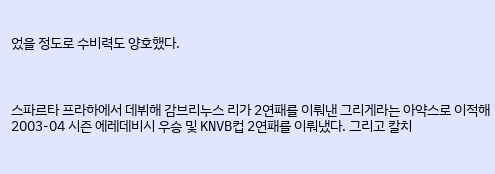었을 정도로 수비력도 양호했다.



스파르타 프라하에서 데뷔해 감브리누스 리가 2연패를 이뤄낸 그리게라는 아약스로 이적해 2003-04 시즌 에레데비시 우승 및 KNVB컵 2연패를 이뤄냈다. 그리고 칼치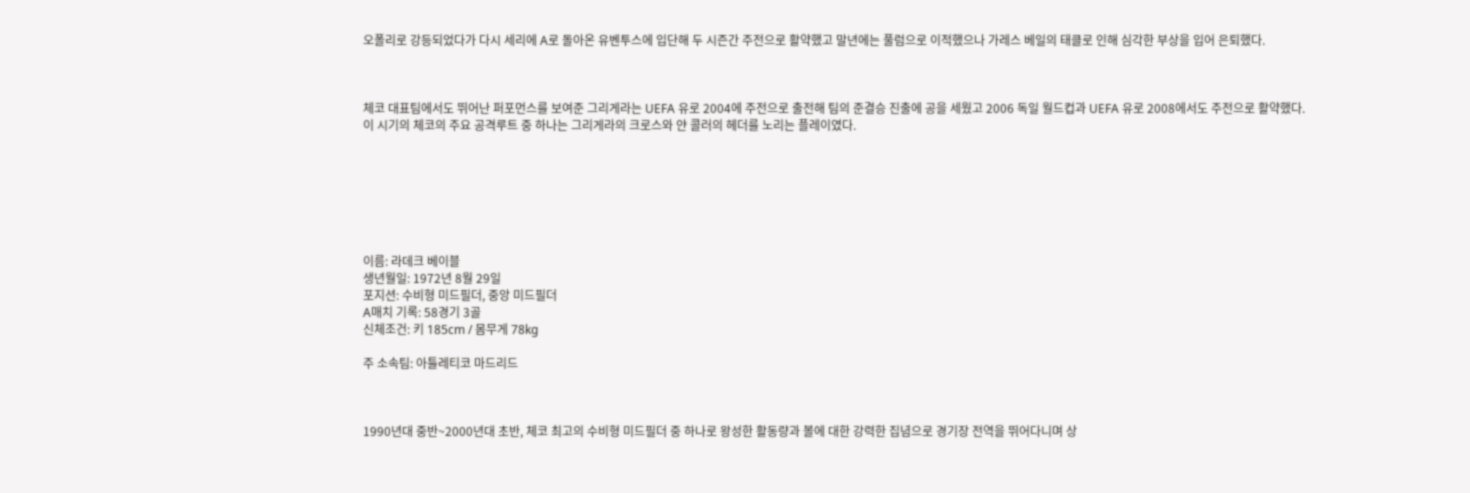오폴리로 강등되었다가 다시 세리에 A로 돌아온 유벤투스에 입단해 두 시즌간 주전으로 활약했고 말년에는 풀럼으로 이적했으나 가레스 베일의 태클로 인해 심각한 부상을 입어 은퇴했다.



체코 대표팀에서도 뛰어난 퍼포먼스를 보여준 그리게라는 UEFA 유로 2004에 주전으로 출전해 팀의 준결승 진출에 공을 세웠고 2006 독일 월드컵과 UEFA 유로 2008에서도 주전으로 활약했다. 이 시기의 체코의 주요 공격루트 중 하나는 그리게라의 크로스와 얀 콜러의 헤더를 노리는 플레이였다.







이름: 라데크 베이블
생년월일: 1972년 8월 29일
포지션: 수비형 미드필더, 중앙 미드필더
A매치 기록: 58경기 3골
신체조건: 키 185cm / 몸무게 78kg

주 소속팀: 아틀레티코 마드리드



1990년대 중반~2000년대 초반, 체코 최고의 수비형 미드필더 중 하나로 왕성한 활동량과 볼에 대한 강력한 집념으로 경기장 전역을 뛰어다니며 상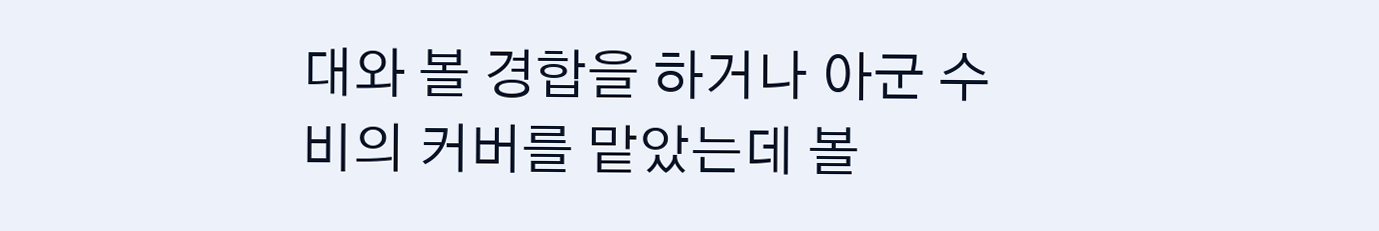대와 볼 경합을 하거나 아군 수비의 커버를 맡았는데 볼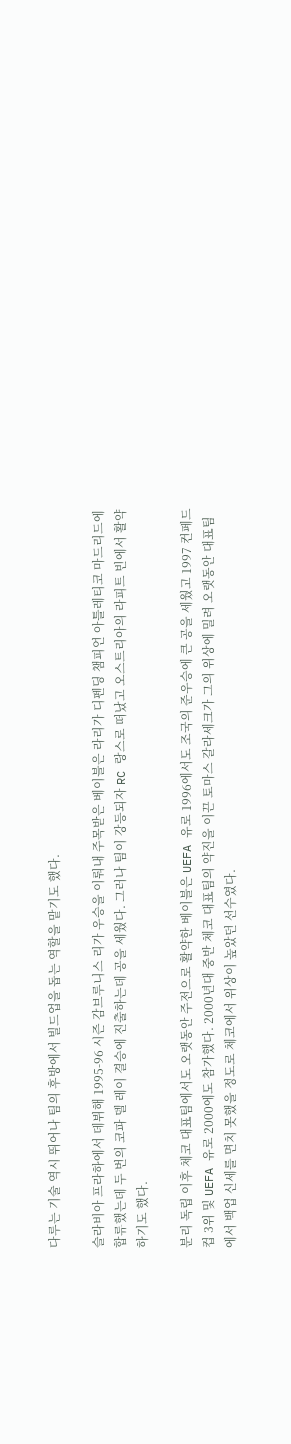다루는 기술 역시 뛰어나 팀의 후방에서 빌드업을 돕는 역할을 맡기도 했다.

슬라비아 프라하에서 데뷔해 1995-96 시즌 감브루니스 리가 우승을 이뤄내 주목받은 베이블은 라리가 디펜딩 챔피언 아틀레티코 마드리드에 합류했는데 두 번의 코파 델 레이 결승에 진출하는데 공을 세웠다. 그러나 팀이 강등되자 RC 랑스로 떠났고 오스트리아의 라피트 빈에서 활약하기도 했다.

분리 독립 이후 체코 대표팀에서도 오랫동안 주전으로 활약한 베이블은 UEFA 유로 1996에서도 조국의 준우승에 큰 공을 세웠고 1997 컨페드컵 3위 및 UEFA 유로 2000에도 참가했다. 2000년대 중반 체코 대표팀의 약진을 이끈 토마스 갈라세크가 그의 위상에 밀려 오랫동안 대표팀에서 백업 신세를 면치 못했을 정도로 체코에서 위상이 높았던 선수였다.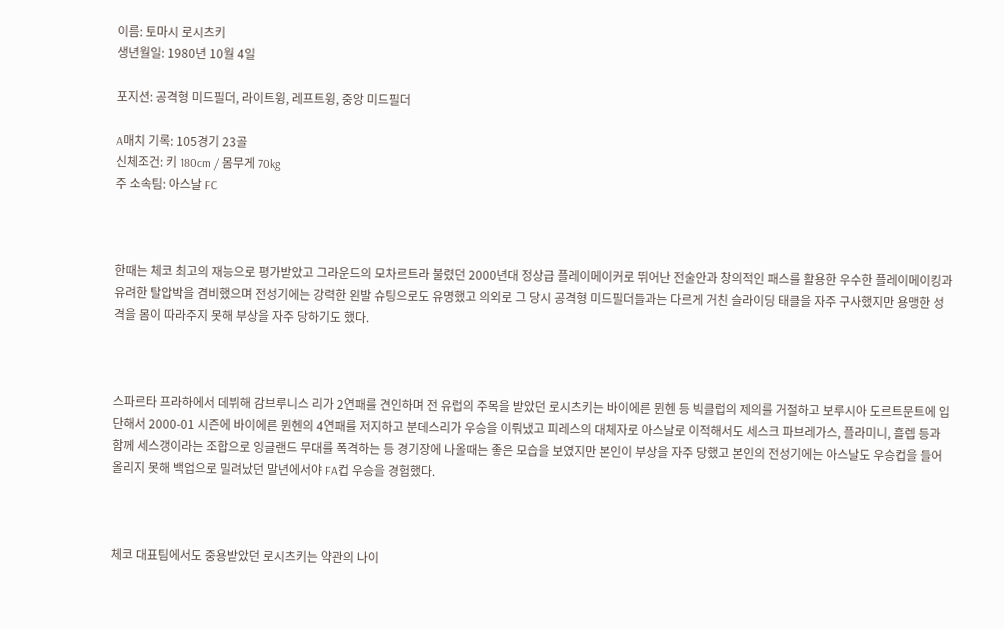이름: 토마시 로시츠키
생년월일: 1980년 10월 4일

포지션: 공격형 미드필더, 라이트윙, 레프트윙, 중앙 미드필더

A매치 기록: 105경기 23골
신체조건: 키 180cm / 몸무게 70kg
주 소속팀: 아스날 FC



한때는 체코 최고의 재능으로 평가받았고 그라운드의 모차르트라 불렸던 2000년대 정상급 플레이메이커로 뛰어난 전술안과 창의적인 패스를 활용한 우수한 플레이메이킹과 유려한 탈압박을 겸비했으며 전성기에는 강력한 왼발 슈팅으로도 유명했고 의외로 그 당시 공격형 미드필더들과는 다르게 거친 슬라이딩 태클을 자주 구사했지만 용맹한 성격을 몸이 따라주지 못해 부상을 자주 당하기도 했다.



스파르타 프라하에서 데뷔해 감브루니스 리가 2연패를 견인하며 전 유럽의 주목을 받았던 로시츠키는 바이에른 뮌헨 등 빅클럽의 제의를 거절하고 보루시아 도르트문트에 입단해서 2000-01 시즌에 바이에른 뮌헨의 4연패를 저지하고 분데스리가 우승을 이뤄냈고 피레스의 대체자로 아스날로 이적해서도 세스크 파브레가스, 플라미니, 흘렙 등과 함께 세스갱이라는 조합으로 잉글랜드 무대를 폭격하는 등 경기장에 나올때는 좋은 모습을 보였지만 본인이 부상을 자주 당했고 본인의 전성기에는 아스날도 우승컵을 들어올리지 못해 백업으로 밀려났던 말년에서야 FA컵 우승을 경험했다.



체코 대표팀에서도 중용받았던 로시츠키는 약관의 나이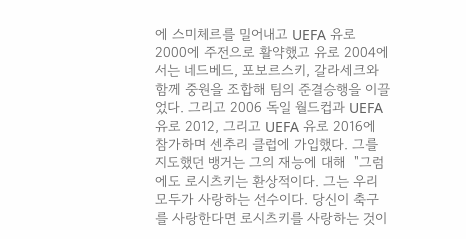에 스미체르를 밀어내고 UEFA 유로 2000에 주전으로 활약했고 유로 2004에서는 네드베드, 포보르스키, 갈라세크와 함께 중원을 조합해 팀의 준결승행을 이끌었다. 그리고 2006 독일 월드컵과 UEFA 유로 2012, 그리고 UEFA 유로 2016에 참가하며 센추리 클럽에 가입했다. 그를 지도했던 뱅거는 그의 재능에 대해  "그럼에도 로시츠키는 환상적이다. 그는 우리 모두가 사랑하는 선수이다. 당신이 축구를 사랑한다면 로시츠키를 사랑하는 것이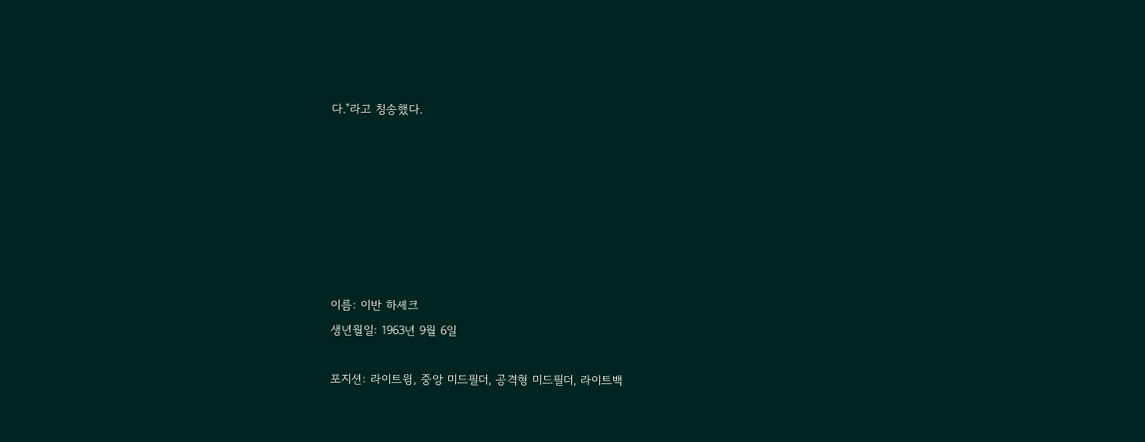다."라고 칭송했다.







이름: 이반 하셰크
생년월일: 1963년 9월 6일

포지션: 라이트윙, 중앙 미드필더, 공격형 미드필더, 라이트백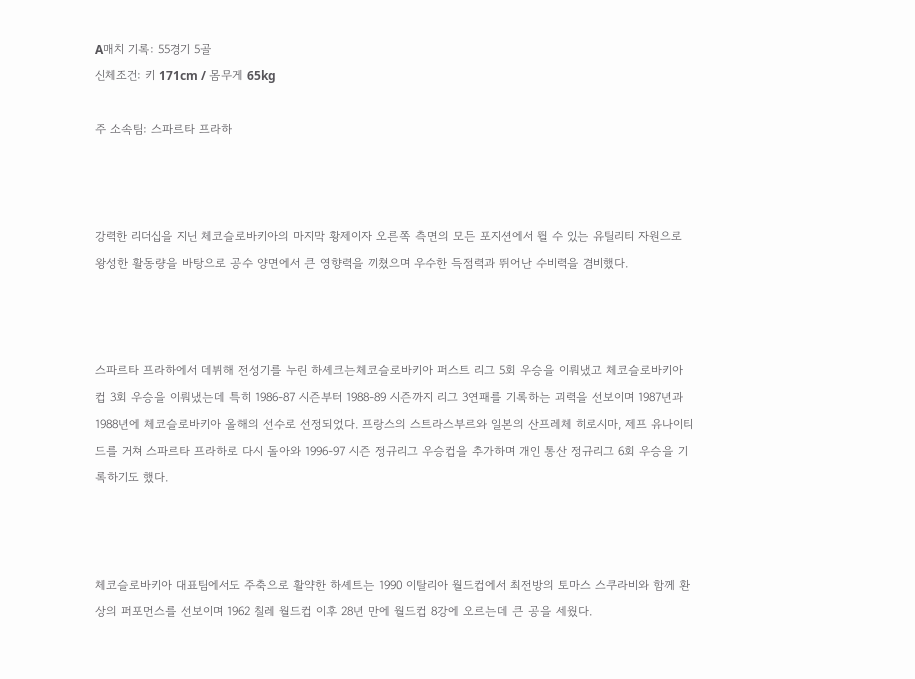A매치 기록: 55경기 5골
신체조건: 키 171cm / 몸무게 65kg

주 소속팀: 스파르타 프라하



강력한 리더십을 지닌 체코슬로바키아의 마지막 황제이자 오른쪽 측면의 모든 포지션에서 뛸 수 있는 유틸리티 자원으로 왕성한 활동량을 바탕으로 공수 양면에서 큰 영향력을 끼쳤으며 우수한 득점력과 뛰어난 수비력을 겸비했다.



스파르타 프라하에서 데뷔해 전성기를 누린 하셰크는체코슬로바키아 퍼스트 리그 5회 우승을 이뤄냈고 체코슬로바키아 컵 3회 우승을 이뤄냈는데 특히 1986-87 시즌부터 1988-89 시즌까지 리그 3연패를 기록하는 괴력을 선보이며 1987년과 1988년에 체코슬로바키아 올해의 선수로 선정되었다. 프랑스의 스트라스부르와 일본의 산프레체 히로시마, 제프 유나이티드를 거쳐 스파르타 프라하로 다시 돌아와 1996-97 시즌 정규리그 우승컵을 추가하며 개인 통산 정규리그 6회 우승을 기록하기도 했다.



체코슬로바키아 대표팀에서도 주축으로 활약한 하셰트는 1990 이탈리아 월드컵에서 최전방의 토마스 스쿠라비와 함께 환상의 퍼포먼스를 선보이며 1962 칠레 월드컵 이후 28년 만에 월드컵 8강에 오르는데 큰 공을 세웠다.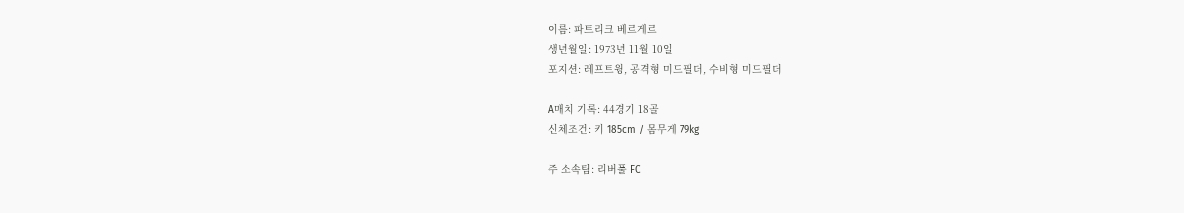이름: 파트리크 베르게르
생년월일: 1973년 11월 10일
포지션: 레프트윙, 공격형 미드필더, 수비형 미드필더

A매치 기록: 44경기 18골
신체조건: 키 185cm / 몸무게 79kg

주 소속팀: 리버풀 FC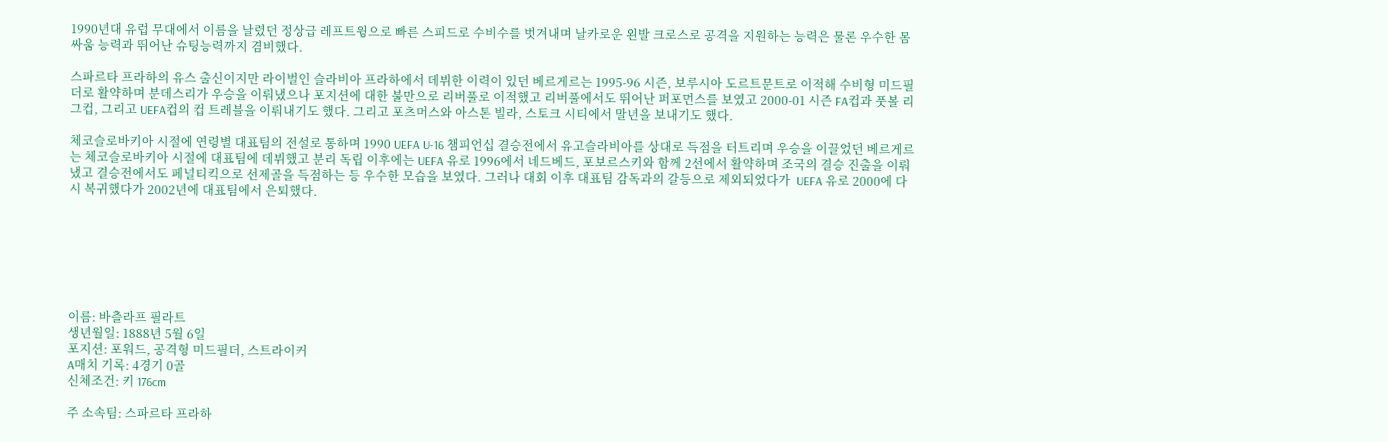1990년대 유럽 무대에서 이름을 날렸던 정상급 레프트윙으로 빠른 스피드로 수비수를 벗겨내며 날카로운 왼발 크로스로 공격을 지원하는 능력은 물론 우수한 몸싸움 능력과 뛰어난 슈팅능력까지 겸비했다.

스파르타 프라하의 유스 출신이지만 라이벌인 슬라비아 프라하에서 데뷔한 이력이 있던 베르게르는 1995-96 시즌, 보루시아 도르트문트로 이적해 수비형 미드필더로 활약하며 분데스리가 우승을 이뤄냈으나 포지션에 대한 불만으로 리버풀로 이적했고 리버풀에서도 뛰어난 퍼포먼스를 보였고 2000-01 시즌 FA컵과 풋볼 리그컵, 그리고 UEFA컵의 컵 트레블을 이뤄내기도 했다. 그리고 포츠머스와 아스톤 빌라, 스토크 시티에서 말년을 보내기도 했다.

체코슬로바키아 시절에 연령별 대표팀의 전설로 통하며 1990 UEFA U-16 챔피언십 결승전에서 유고슬라비아를 상대로 득점을 터트리며 우승을 이끌었던 베르게르는 체코슬로바키아 시절에 대표팀에 데뷔했고 분리 독립 이후에는 UEFA 유로 1996에서 네드베드, 포보르스키와 함께 2선에서 활약하며 조국의 결승 진출을 이뤄냈고 결승전에서도 페널티킥으로 선제골을 득점하는 등 우수한 모습을 보였다. 그러나 대회 이후 대표팀 감독과의 갈등으로 제외되었다가  UEFA 유로 2000에 다시 복귀했다가 2002년에 대표팀에서 은퇴했다.







이름: 바츨라프 필라트
생년월일: 1888년 5월 6일
포지션: 포워드, 공격형 미드필더, 스트라이커
A매치 기록: 4경기 0골
신체조건: 키 176cm

주 소속팀: 스파르타 프라하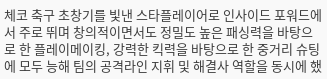체코 축구 초창기를 빛낸 스타플레이어로 인사이드 포워드에서 주로 뛰며 창의적이면서도 정밀도 높은 패싱력을 바탕으로 한 플레이메이킹, 강력한 킥력을 바탕으로 한 중거리 슈팅에 모두 능해 팀의 공격라인 지휘 및 해결사 역할을 동시에 했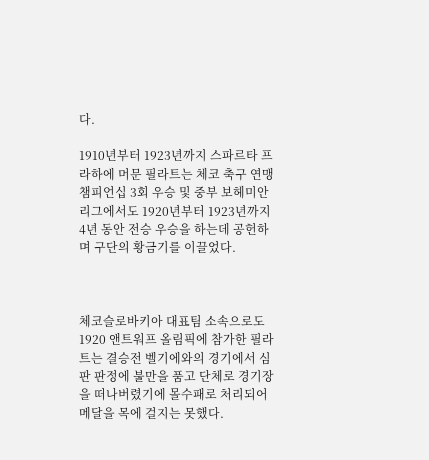다.

1910년부터 1923년까지 스파르타 프라하에 머문 필라트는 체코 축구 연맹 챔피언십 3회 우승 및 중부 보헤미안 리그에서도 1920년부터 1923년까지 4년 동안 전승 우승을 하는데 공헌하며 구단의 황금기를 이끌었다.



체코슬로바키아 대표팀 소속으로도 1920 앤트워프 올림픽에 참가한 필라트는 결승전 벨기에와의 경기에서 심판 판정에 불만을 품고 단체로 경기장을 떠나버렸기에 몰수패로 처리되어 메달을 목에 걸지는 못했다.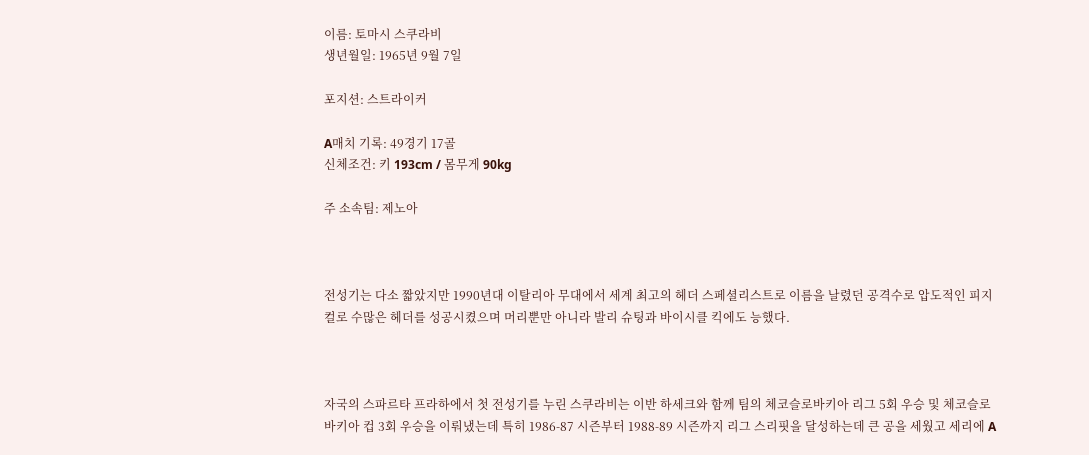이름: 토마시 스쿠라비
생년월일: 1965년 9월 7일

포지션: 스트라이커

A매치 기록: 49경기 17골
신체조건: 키 193cm / 몸무게 90kg

주 소속팀: 제노아



전성기는 다소 짧았지만 1990년대 이탈리아 무대에서 세계 최고의 헤더 스페셜리스트로 이름을 날렸던 공격수로 압도적인 피지컬로 수많은 헤더를 성공시켰으며 머리뿐만 아니라 발리 슈팅과 바이시클 킥에도 능했다.



자국의 스파르타 프라하에서 첫 전성기를 누린 스쿠라비는 이반 하세크와 함께 팀의 체코슬로바키아 리그 5회 우승 및 체코슬로바키아 컵 3회 우승을 이뤄냈는데 특히 1986-87 시즌부터 1988-89 시즌까지 리그 스리핏을 달성하는데 큰 공을 세웠고 세리에 A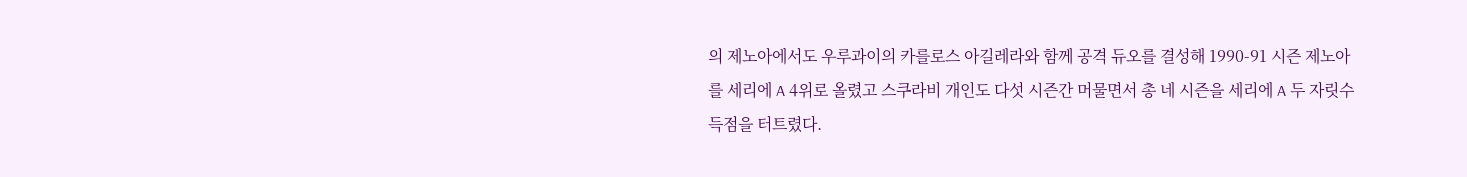의 제노아에서도 우루과이의 카를로스 아길레라와 함께 공격 듀오를 결성해 1990-91 시즌 제노아를 세리에 A 4위로 올렸고 스쿠라비 개인도 다섯 시즌간 머물면서 총 네 시즌을 세리에 A 두 자릿수 득점을 터트렸다.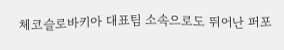체코슬로바키아 대표팀 소속으로도 뛰어난 퍼포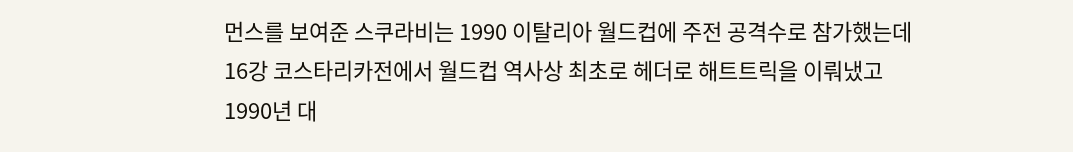먼스를 보여준 스쿠라비는 1990 이탈리아 월드컵에 주전 공격수로 참가했는데 16강 코스타리카전에서 월드컵 역사상 최초로 헤더로 해트트릭을 이뤄냈고 1990년 대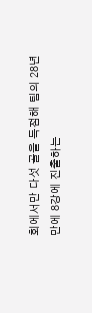회에서만 다섯 골을 득점해 팀의 28년 만에 8강에 진출하는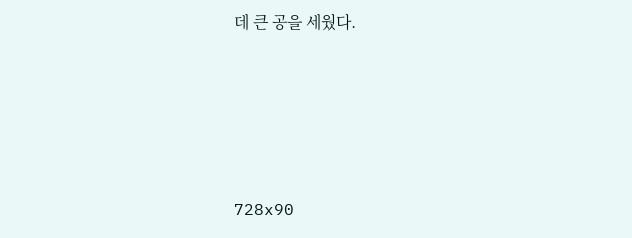데 큰 공을 세웠다.





728x90